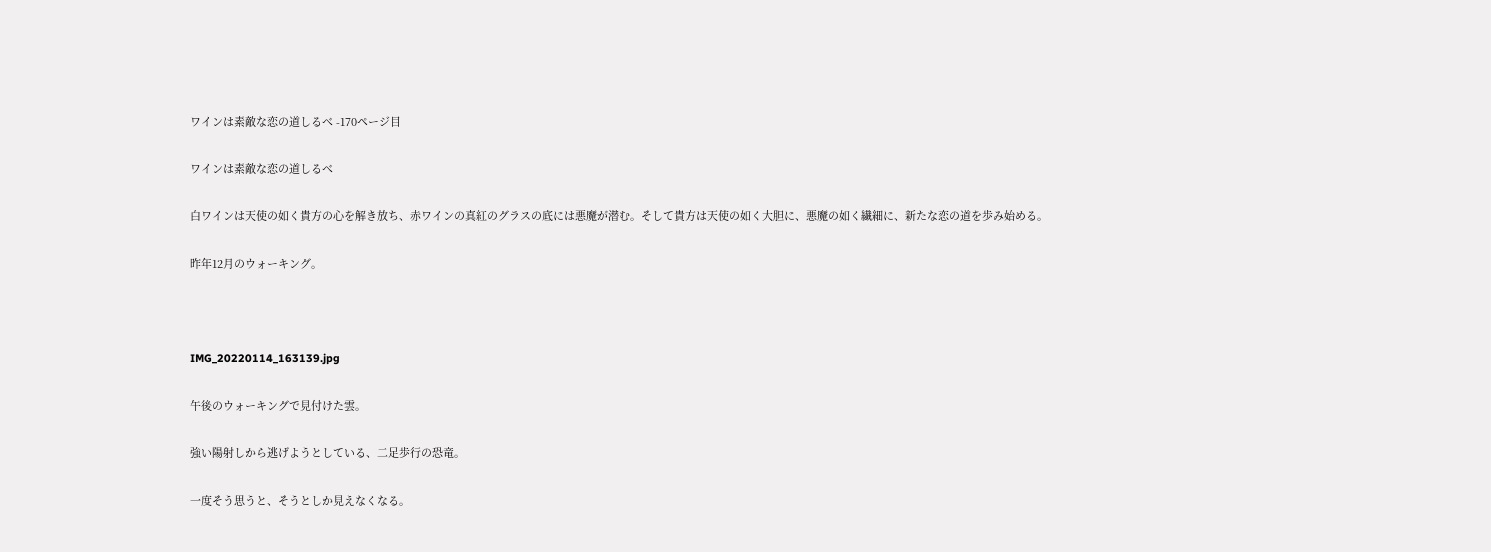ワインは素敵な恋の道しるべ -170ページ目

ワインは素敵な恋の道しるべ

白ワインは天使の如く貴方の心を解き放ち、赤ワインの真紅のグラスの底には悪魔が潜む。そして貴方は天使の如く大胆に、悪魔の如く繊細に、新たな恋の道を歩み始める。

昨年12月のウォーキング。



IMG_20220114_163139.jpg

午後のウォーキングで見付けた雲。

強い陽射しから逃げようとしている、二足歩行の恐竜。

一度そう思うと、そうとしか見えなくなる。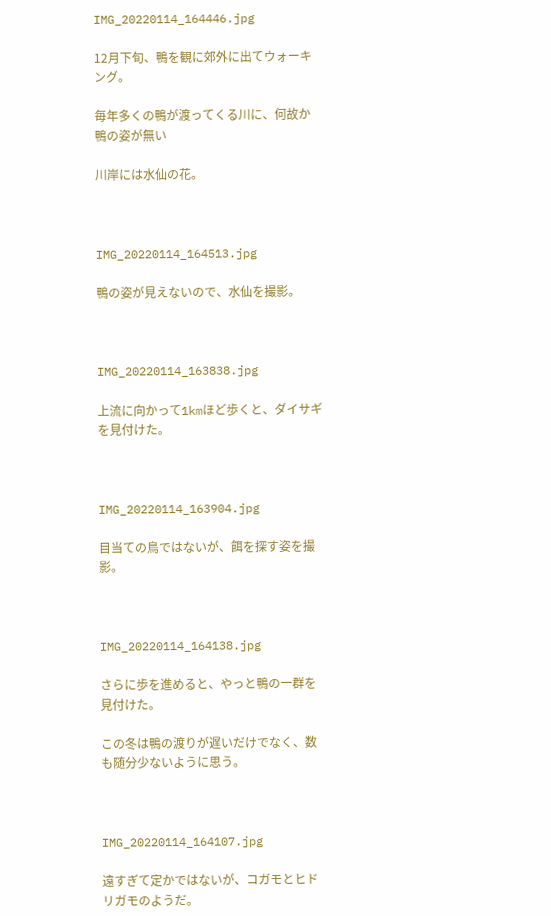IMG_20220114_164446.jpg

12月下旬、鴨を観に郊外に出てウォーキング。

毎年多くの鴨が渡ってくる川に、何故か鴨の姿が無い

川岸には水仙の花。



IMG_20220114_164513.jpg

鴨の姿が見えないので、水仙を撮影。



IMG_20220114_163838.jpg

上流に向かって1kmほど歩くと、ダイサギを見付けた。



IMG_20220114_163904.jpg

目当ての鳥ではないが、餌を探す姿を撮影。



IMG_20220114_164138.jpg

さらに歩を進めると、やっと鴨の一群を見付けた。

この冬は鴨の渡りが遅いだけでなく、数も随分少ないように思う。



IMG_20220114_164107.jpg

遠すぎて定かではないが、コガモとヒドリガモのようだ。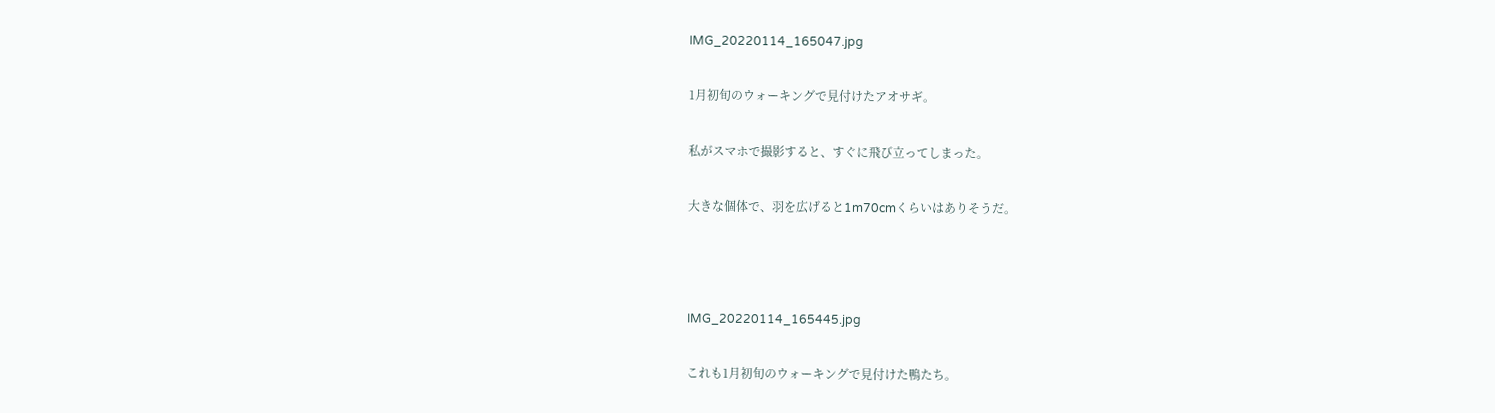IMG_20220114_165047.jpg

1月初旬のウォーキングで見付けたアオサギ。

私がスマホで撮影すると、すぐに飛び立ってしまった。

大きな個体で、羽を広げると1m70cmくらいはありそうだ。



IMG_20220114_165445.jpg

これも1月初旬のウォーキングで見付けた鴨たち。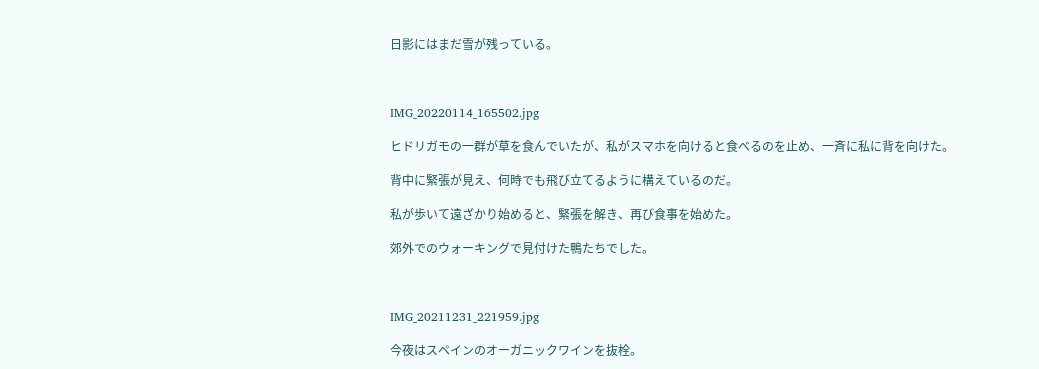日影にはまだ雪が残っている。



IMG_20220114_165502.jpg

ヒドリガモの一群が草を食んでいたが、私がスマホを向けると食べるのを止め、一斉に私に背を向けた。

背中に緊張が見え、何時でも飛び立てるように構えているのだ。

私が歩いて遠ざかり始めると、緊張を解き、再び食事を始めた。

郊外でのウォーキングで見付けた鴨たちでした。



IMG_20211231_221959.jpg

今夜はスペインのオーガニックワインを抜栓。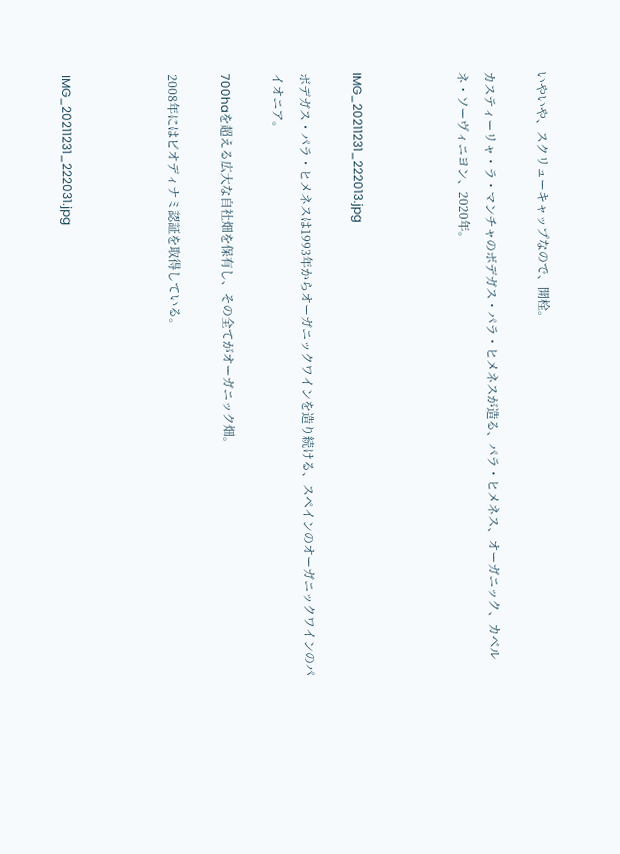いやいや、スクリューキャップなので、開栓。

カスティーリャ・ラ・マンチャのボデガス・パラ・ヒメネスが造る、パラ・ヒメネス、オーガニック、カベルネ・ソーヴィニヨン、2020年。



IMG_20211231_222013.jpg

ボデガス・パラ・ヒメネスは1993年からオーガニックワインを造り続ける、スペインのオーガニックワインのパイオニア。

700haを超える広大な自社畑を保有し、その全てがオーガニック畑。

2008年にはビオディナミ認証を取得している。



IMG_20211231_222031.jpg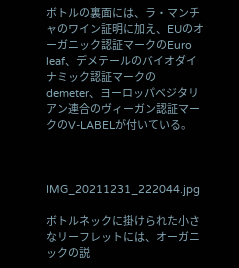ボトルの裏面には、ラ・マンチャのワイン証明に加え、EUのオーガニック認証マークのEuro leaf、デメテールのバイオダイナミック認証マークのdemeter、ヨーロッパベジタリアン連合のヴィーガン認証マークのV-LABELが付いている。



IMG_20211231_222044.jpg

ボトルネックに掛けられた小さなリーフレットには、オーガニックの説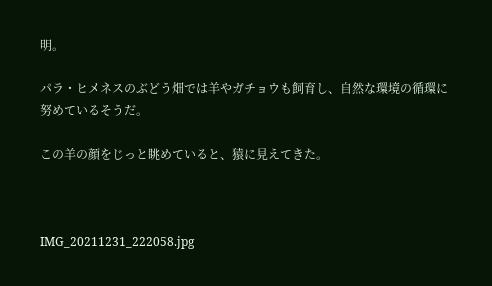明。

パラ・ヒメネスのぶどう畑では羊やガチョウも飼育し、自然な環境の循環に努めているそうだ。

この羊の顔をじっと眺めていると、猿に見えてきた。



IMG_20211231_222058.jpg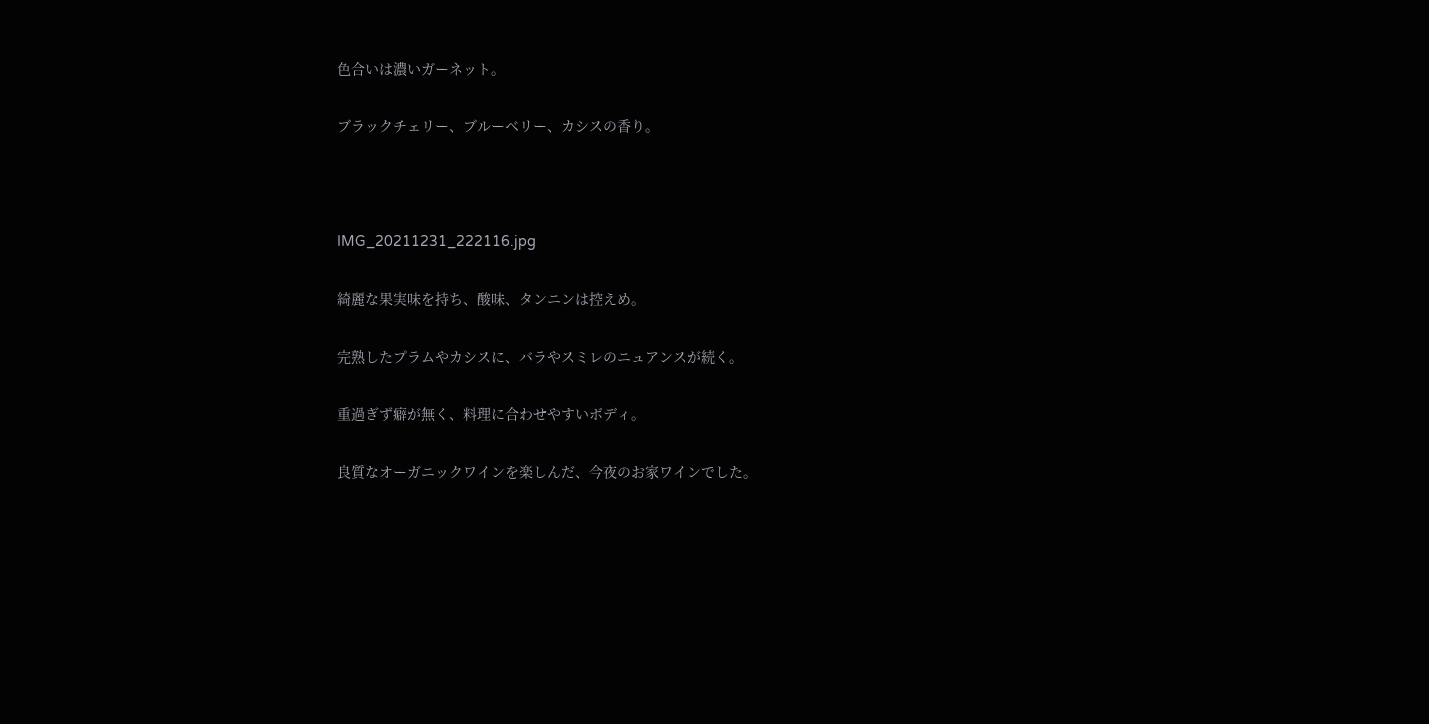色合いは濃いガーネット。

ブラックチェリー、ブルーベリー、カシスの香り。



IMG_20211231_222116.jpg

綺麗な果実味を持ち、酸味、タンニンは控えめ。

完熟したプラムやカシスに、バラやスミレのニュアンスが続く。

重過ぎず癖が無く、料理に合わせやすいボディ。

良質なオーガニックワインを楽しんだ、今夜のお家ワインでした。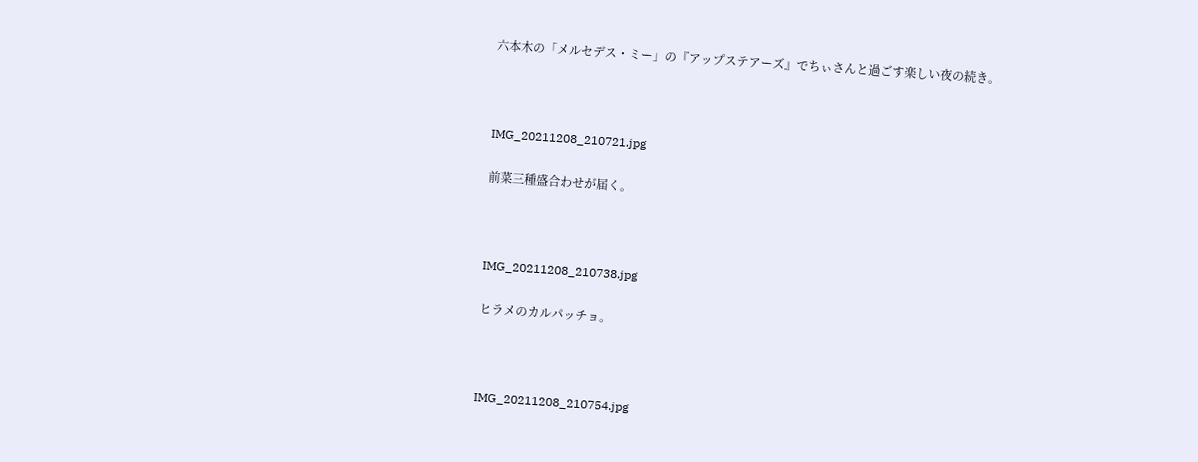六本木の「メルセデス・ミー」の『アップステアーズ』でちぃさんと過ごす楽しい夜の続き。



IMG_20211208_210721.jpg

前菜三種盛合わせが届く。



IMG_20211208_210738.jpg

ヒラメのカルパッチョ。



IMG_20211208_210754.jpg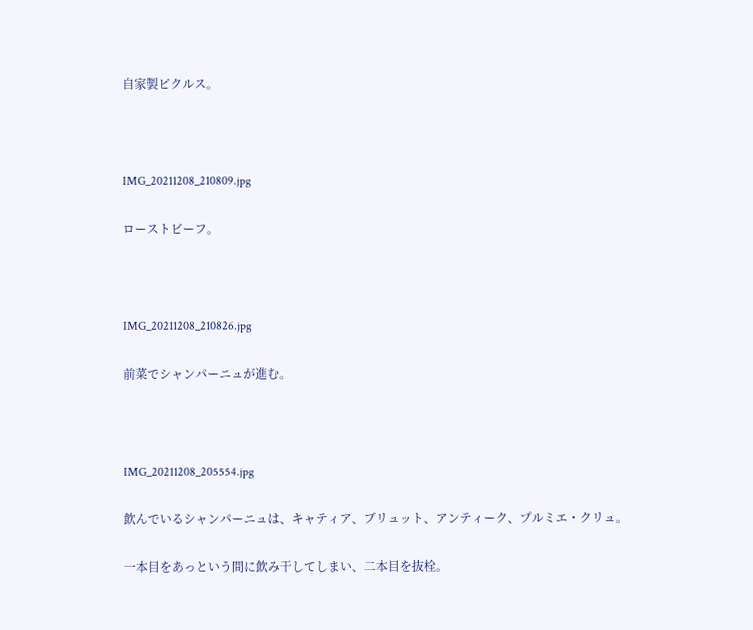自家製ピクルス。



IMG_20211208_210809.jpg

ローストビーフ。



IMG_20211208_210826.jpg

前菜でシャンパーニュが進む。



IMG_20211208_205554.jpg

飲んでいるシャンパーニュは、キャティア、ブリュット、アンティーク、プルミエ・クリュ。

一本目をあっという間に飲み干してしまい、二本目を抜栓。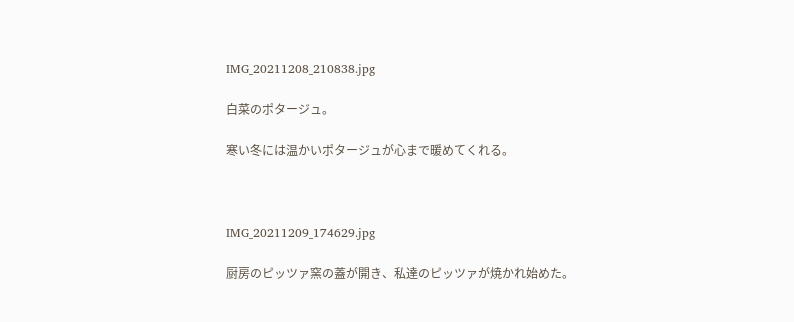IMG_20211208_210838.jpg

白菜のポタージュ。

寒い冬には温かいポタージュが心まで暖めてくれる。



IMG_20211209_174629.jpg

厨房のピッツァ窯の蓋が開き、私達のピッツァが焼かれ始めた。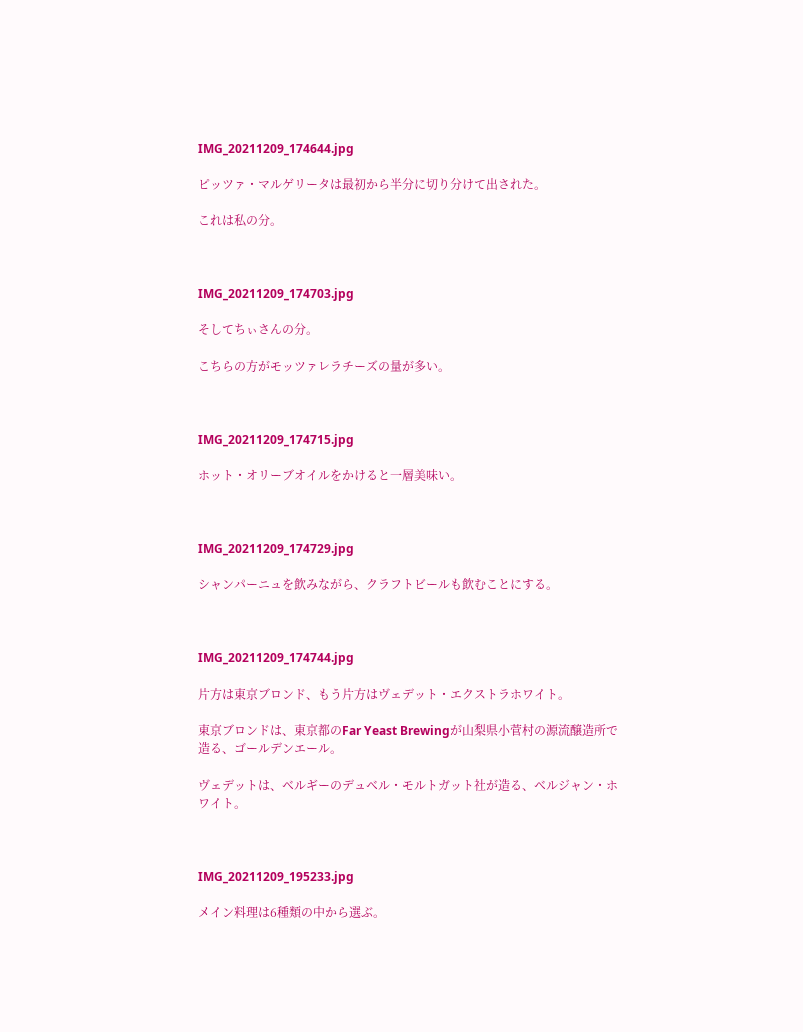IMG_20211209_174644.jpg

ピッツァ・マルゲリータは最初から半分に切り分けて出された。

これは私の分。



IMG_20211209_174703.jpg

そしてちぃさんの分。

こちらの方がモッツァレラチーズの量が多い。



IMG_20211209_174715.jpg

ホット・オリーブオイルをかけると一層美味い。



IMG_20211209_174729.jpg

シャンパーニュを飲みながら、クラフトビールも飲むことにする。



IMG_20211209_174744.jpg

片方は東京ブロンド、もう片方はヴェデット・エクストラホワイト。

東京ブロンドは、東京都のFar Yeast Brewingが山梨県小菅村の源流醸造所で造る、ゴールデンエール。

ヴェデットは、ベルギーのデュベル・モルトガット社が造る、ベルジャン・ホワイト。



IMG_20211209_195233.jpg

メイン料理は6種類の中から選ぶ。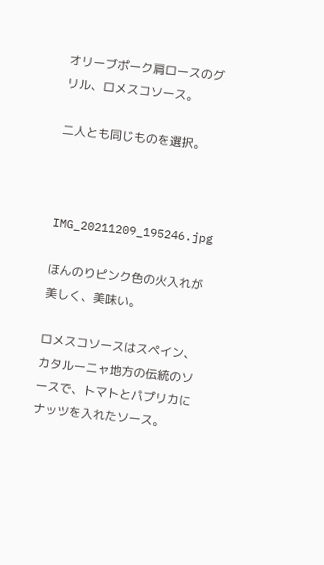オリーブポーク肩ロースのグリル、ロメスコソース。

二人とも同じものを選択。



IMG_20211209_195246.jpg

ほんのりピンク色の火入れが美しく、美味い。

ロメスコソースはスペイン、カタルーニャ地方の伝統のソースで、トマトとパプリカにナッツを入れたソース。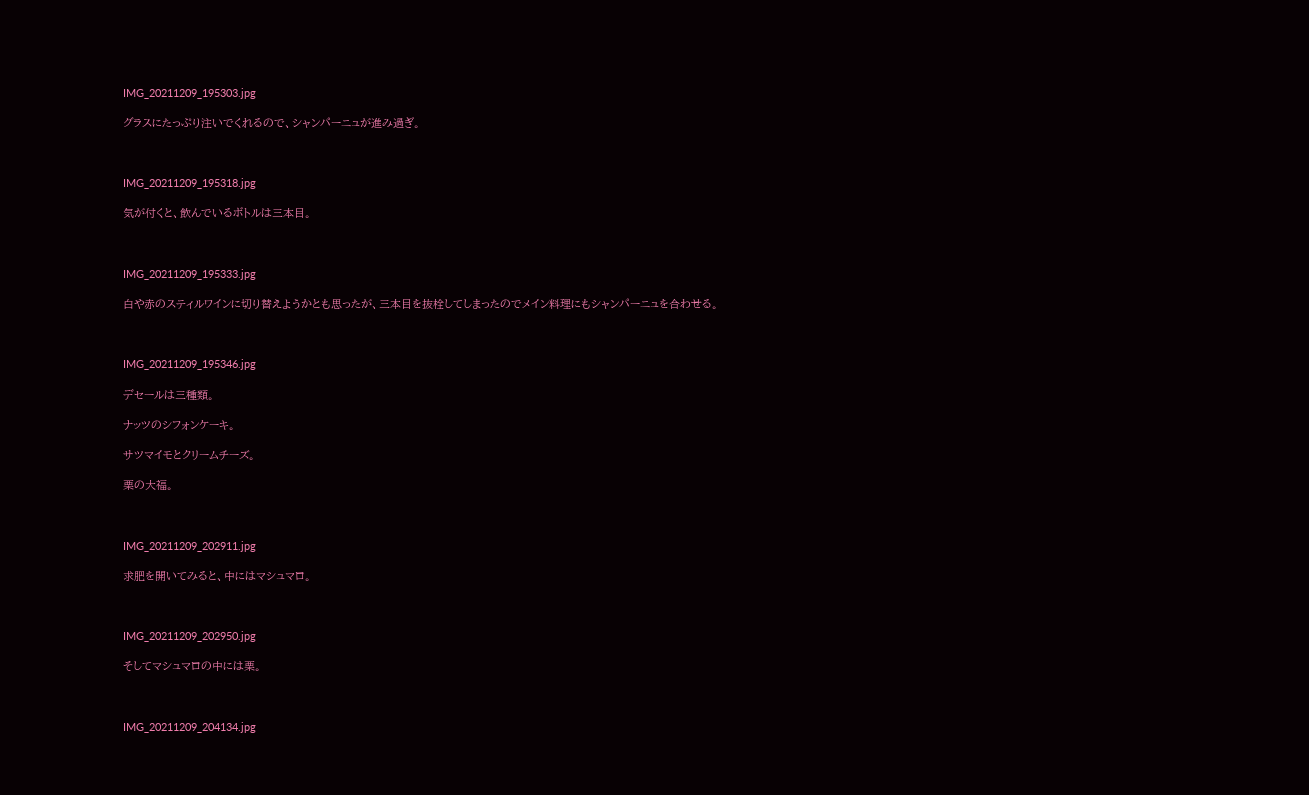IMG_20211209_195303.jpg

グラスにたっぷり注いでくれるので、シャンパーニュが進み過ぎ。



IMG_20211209_195318.jpg

気が付くと、飲んでいるボトルは三本目。



IMG_20211209_195333.jpg

白や赤のスティルワインに切り替えようかとも思ったが、三本目を抜栓してしまったのでメイン料理にもシャンパーニュを合わせる。



IMG_20211209_195346.jpg

デセールは三種類。

ナッツのシフォンケーキ。

サツマイモとクリームチーズ。

栗の大福。



IMG_20211209_202911.jpg

求肥を開いてみると、中にはマシュマロ。



IMG_20211209_202950.jpg

そしてマシュマロの中には栗。



IMG_20211209_204134.jpg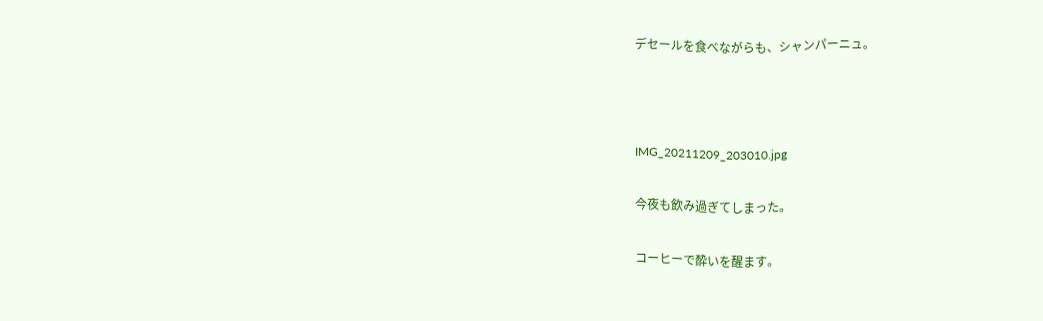デセールを食べながらも、シャンパーニュ。



IMG_20211209_203010.jpg

今夜も飲み過ぎてしまった。

コーヒーで酔いを醒ます。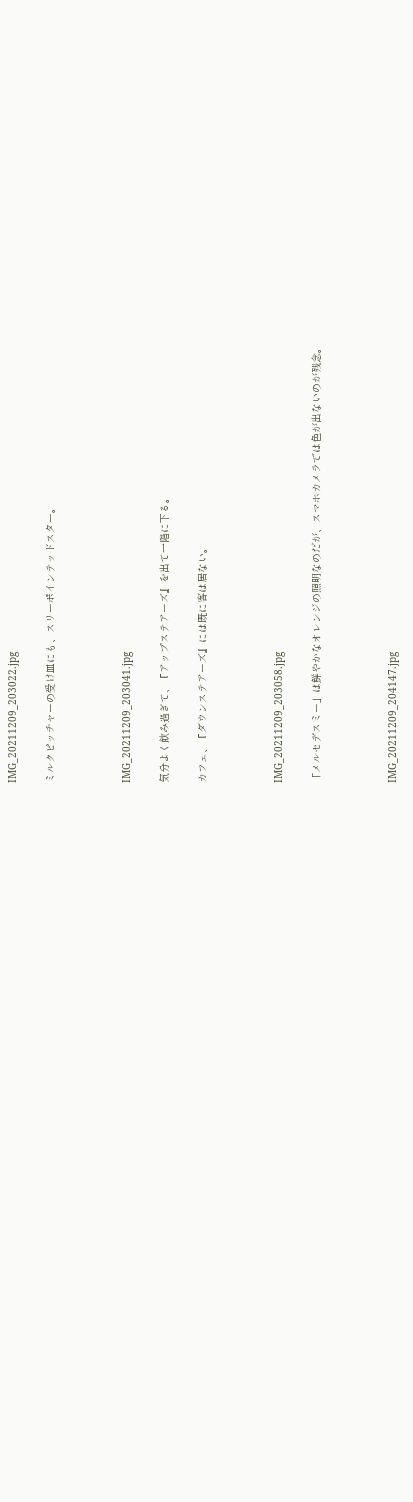IMG_20211209_203022.jpg

ミルクピッチャーの受け皿にも、スリーポインテッドスター。



IMG_20211209_203041.jpg

気分よく飲み過ぎて、『アップステアーズ』を出て一階に下る。

カフェ、『ダウンステアーズ』には既に客は居ない。



IMG_20211209_203058.jpg

「メルセデスミー」は鮮やかなオレンジの照明なのだが、スマホカメラでは色が出ないのが残念。



IMG_20211209_204147.jpg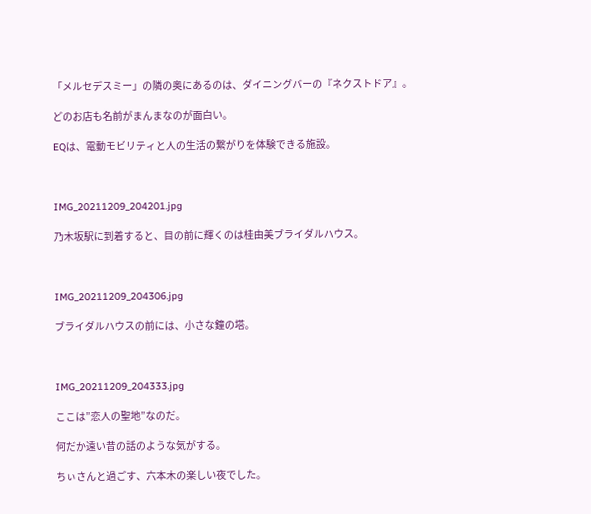「メルセデスミー」の隣の奥にあるのは、ダイニングバーの『ネクストドア』。

どのお店も名前がまんまなのが面白い。

EQは、電動モビリティと人の生活の繋がりを体験できる施設。



IMG_20211209_204201.jpg

乃木坂駅に到着すると、目の前に輝くのは桂由美ブライダルハウス。



IMG_20211209_204306.jpg

ブライダルハウスの前には、小さな鐘の塔。



IMG_20211209_204333.jpg

ここは”恋人の聖地”なのだ。

何だか遠い昔の話のような気がする。

ちぃさんと過ごす、六本木の楽しい夜でした。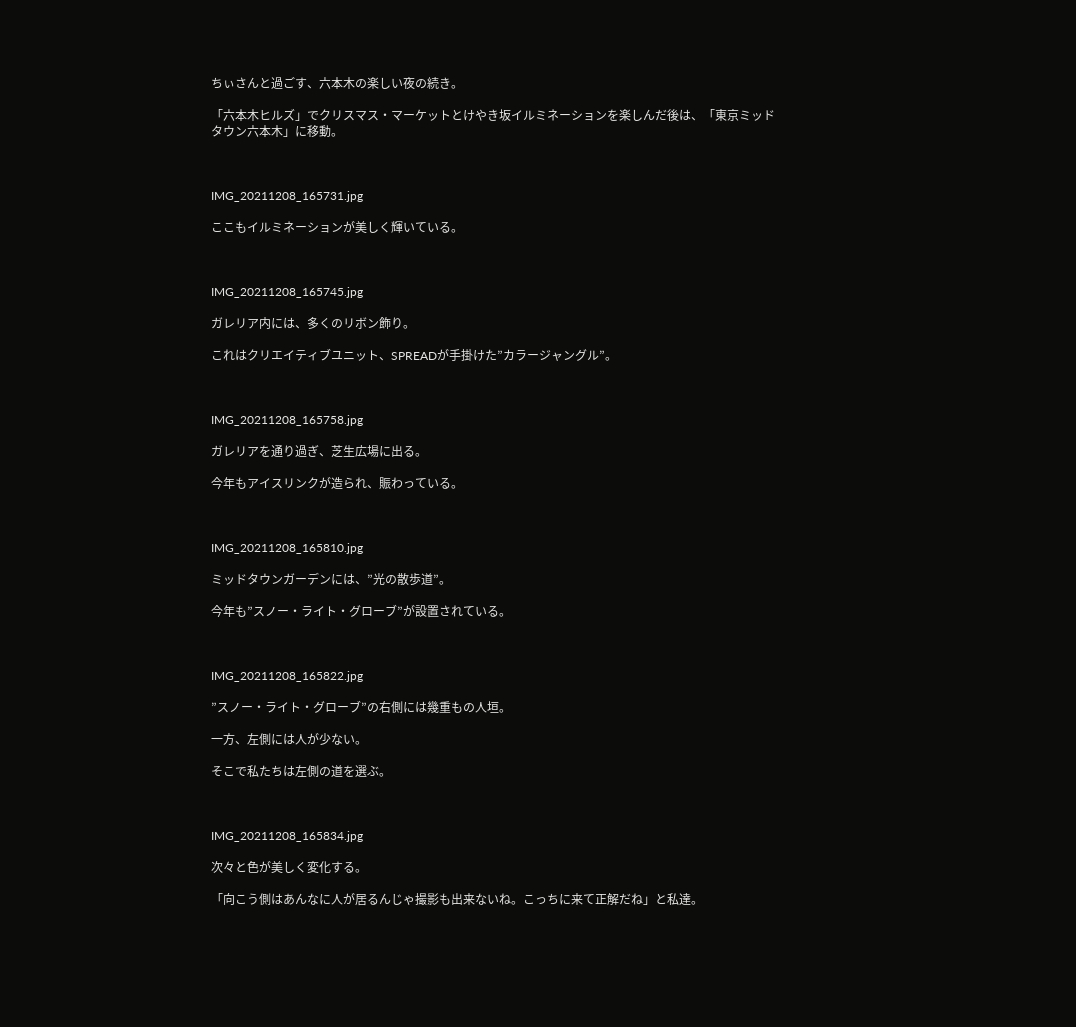ちぃさんと過ごす、六本木の楽しい夜の続き。

「六本木ヒルズ」でクリスマス・マーケットとけやき坂イルミネーションを楽しんだ後は、「東京ミッドタウン六本木」に移動。



IMG_20211208_165731.jpg

ここもイルミネーションが美しく輝いている。



IMG_20211208_165745.jpg

ガレリア内には、多くのリボン飾り。

これはクリエイティブユニット、SPREADが手掛けた”カラージャングル”。



IMG_20211208_165758.jpg

ガレリアを通り過ぎ、芝生広場に出る。

今年もアイスリンクが造られ、賑わっている。



IMG_20211208_165810.jpg

ミッドタウンガーデンには、”光の散歩道”。

今年も”スノー・ライト・グローブ”が設置されている。



IMG_20211208_165822.jpg

”スノー・ライト・グローブ”の右側には幾重もの人垣。

一方、左側には人が少ない。

そこで私たちは左側の道を選ぶ。



IMG_20211208_165834.jpg

次々と色が美しく変化する。

「向こう側はあんなに人が居るんじゃ撮影も出来ないね。こっちに来て正解だね」と私達。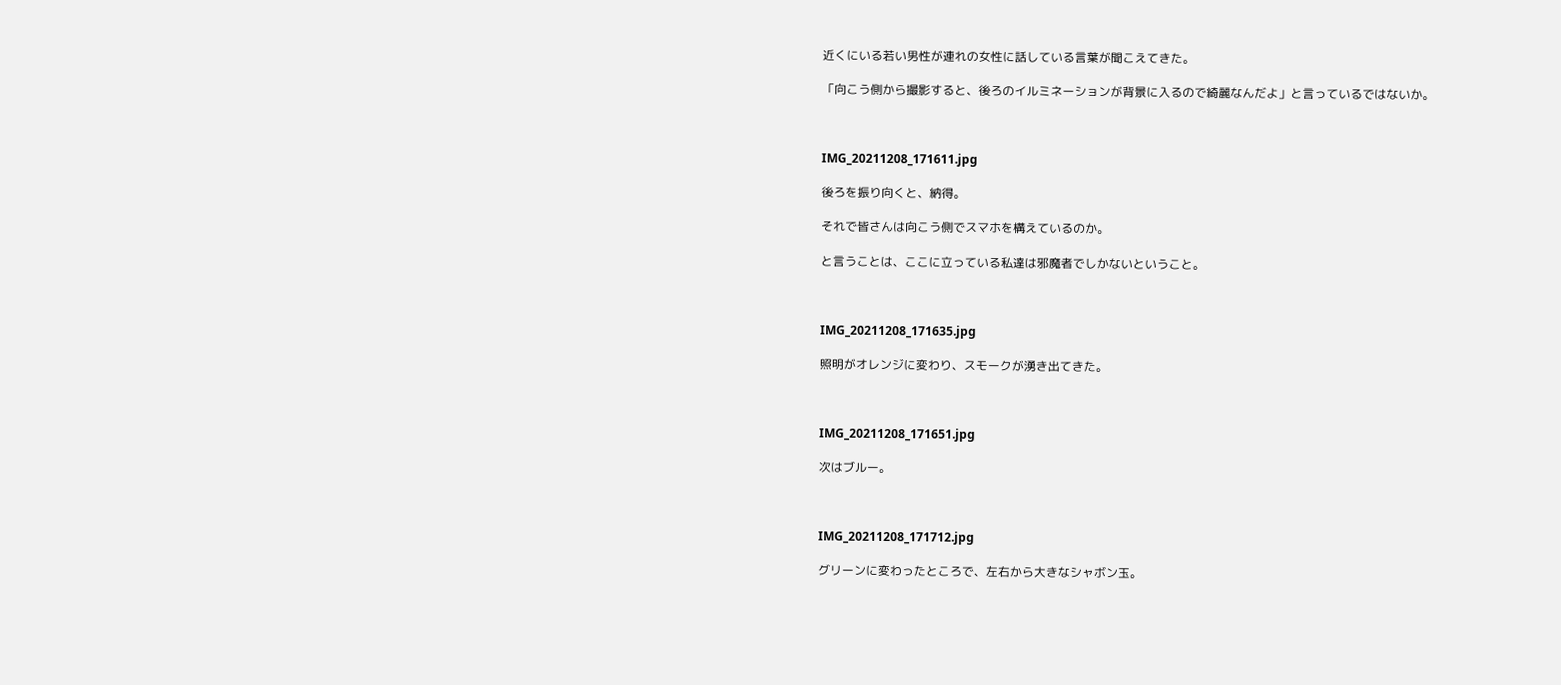近くにいる若い男性が連れの女性に話している言葉が聞こえてきた。

「向こう側から撮影すると、後ろのイルミネーションが背景に入るので綺麗なんだよ」と言っているではないか。



IMG_20211208_171611.jpg

後ろを振り向くと、納得。

それで皆さんは向こう側でスマホを構えているのか。

と言うことは、ここに立っている私達は邪魔者でしかないということ。



IMG_20211208_171635.jpg

照明がオレンジに変わり、スモークが湧き出てきた。



IMG_20211208_171651.jpg

次はブルー。



IMG_20211208_171712.jpg

グリーンに変わったところで、左右から大きなシャボン玉。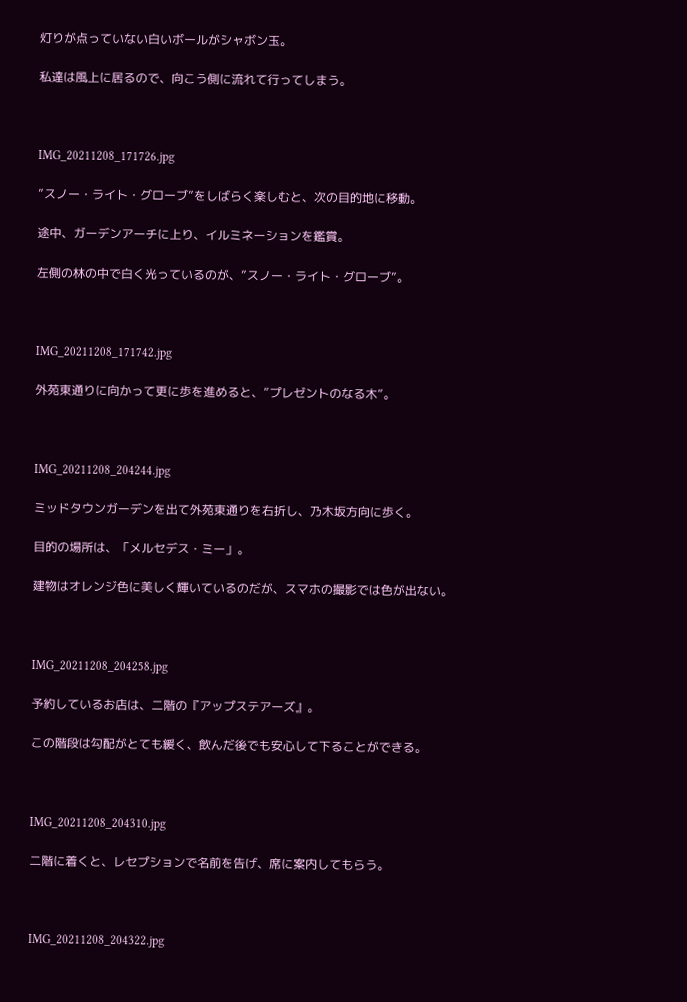灯りが点っていない白いボールがシャボン玉。

私達は風上に居るので、向こう側に流れて行ってしまう。



IMG_20211208_171726.jpg

”スノー・ライト・グローブ”をしばらく楽しむと、次の目的地に移動。

途中、ガーデンアーチに上り、イルミネーションを鑑賞。

左側の林の中で白く光っているのが、”スノー・ライト・グローブ”。



IMG_20211208_171742.jpg

外苑東通りに向かって更に歩を進めると、”プレゼントのなる木”。



IMG_20211208_204244.jpg

ミッドタウンガーデンを出て外苑東通りを右折し、乃木坂方向に歩く。

目的の場所は、「メルセデス・ミー」。

建物はオレンジ色に美しく輝いているのだが、スマホの撮影では色が出ない。



IMG_20211208_204258.jpg

予約しているお店は、二階の『アップステアーズ』。

この階段は勾配がとても緩く、飲んだ後でも安心して下ることができる。



IMG_20211208_204310.jpg

二階に着くと、レセプションで名前を告げ、席に案内してもらう。



IMG_20211208_204322.jpg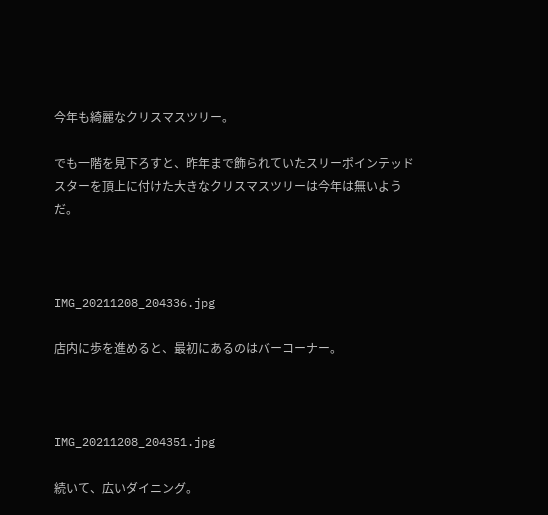今年も綺麗なクリスマスツリー。

でも一階を見下ろすと、昨年まで飾られていたスリーポインテッドスターを頂上に付けた大きなクリスマスツリーは今年は無いようだ。



IMG_20211208_204336.jpg

店内に歩を進めると、最初にあるのはバーコーナー。



IMG_20211208_204351.jpg

続いて、広いダイニング。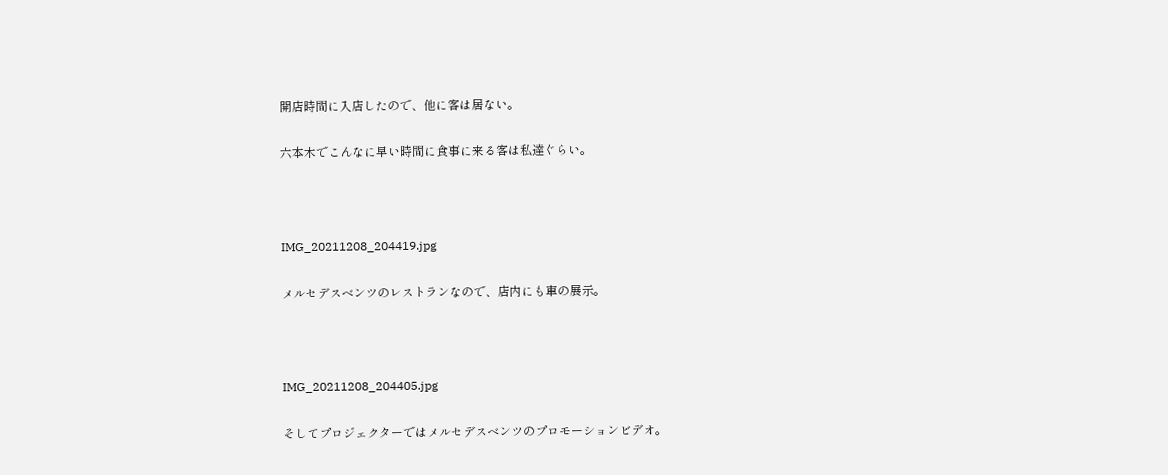開店時間に入店したので、他に客は居ない。

六本木でこんなに早い時間に食事に来る客は私達ぐらい。



IMG_20211208_204419.jpg

メルセデスベンツのレストランなので、店内にも車の展示。



IMG_20211208_204405.jpg

そしてプロジェクターではメルセデスベンツのプロモーションビデオ。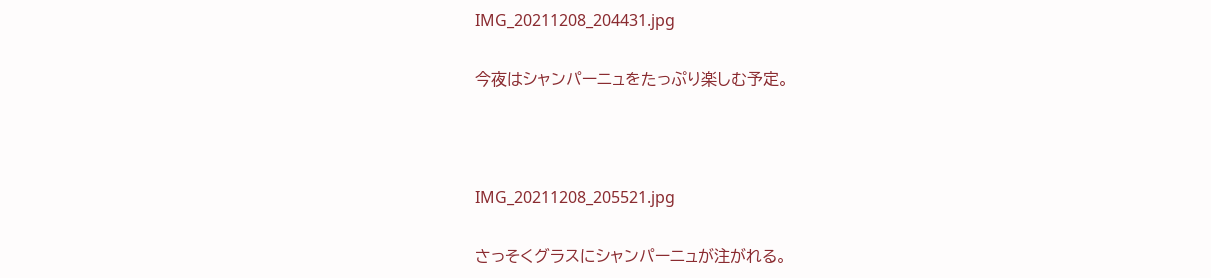IMG_20211208_204431.jpg

今夜はシャンパーニュをたっぷり楽しむ予定。



IMG_20211208_205521.jpg

さっそくグラスにシャンパーニュが注がれる。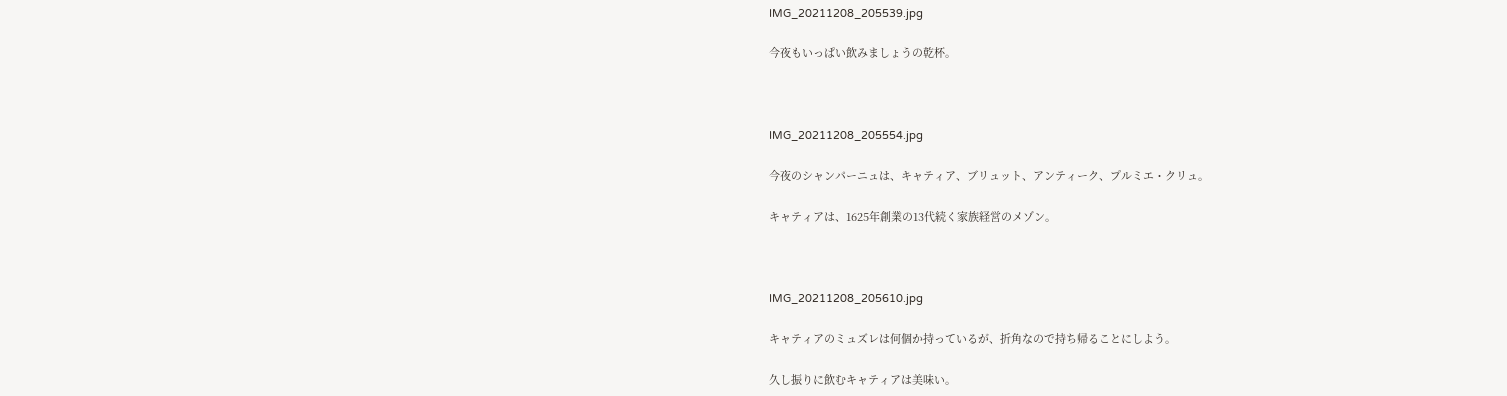IMG_20211208_205539.jpg

今夜もいっぱい飲みましょうの乾杯。



IMG_20211208_205554.jpg

今夜のシャンパーニュは、キャティア、ブリュット、アンティーク、プルミエ・クリュ。

キャティアは、1625年創業の13代続く家族経営のメゾン。



IMG_20211208_205610.jpg

キャティアのミュズレは何個か持っているが、折角なので持ち帰ることにしよう。

久し振りに飲むキャティアは美味い。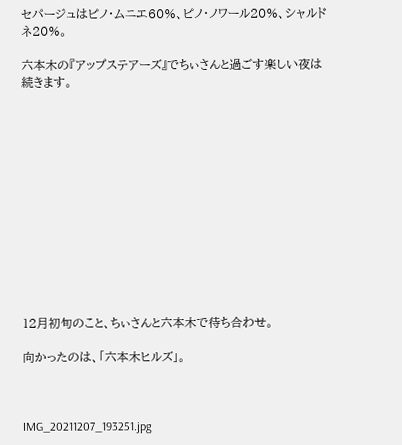セパージュはピノ・ムニエ60%、ピノ・ノワール20%、シャルドネ20%。

六本木の『アップステアーズ』でちぃさんと過ごす楽しい夜は続きます。













12月初旬のこと、ちぃさんと六本木で待ち合わせ。

向かったのは、「六本木ヒルズ」。



IMG_20211207_193251.jpg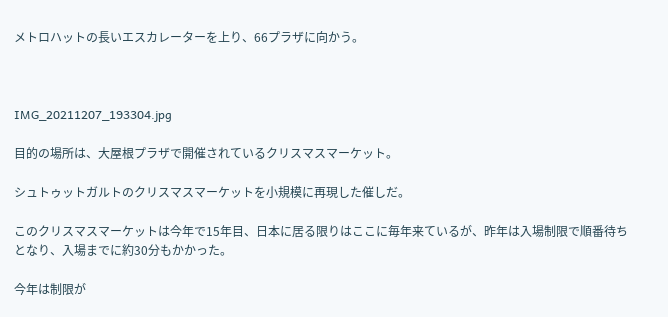メトロハットの長いエスカレーターを上り、66プラザに向かう。



IMG_20211207_193304.jpg

目的の場所は、大屋根プラザで開催されているクリスマスマーケット。

シュトゥットガルトのクリスマスマーケットを小規模に再現した催しだ。

このクリスマスマーケットは今年で15年目、日本に居る限りはここに毎年来ているが、昨年は入場制限で順番待ちとなり、入場までに約30分もかかった。

今年は制限が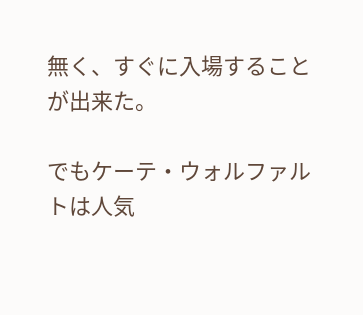無く、すぐに入場することが出来た。

でもケーテ・ウォルファルトは人気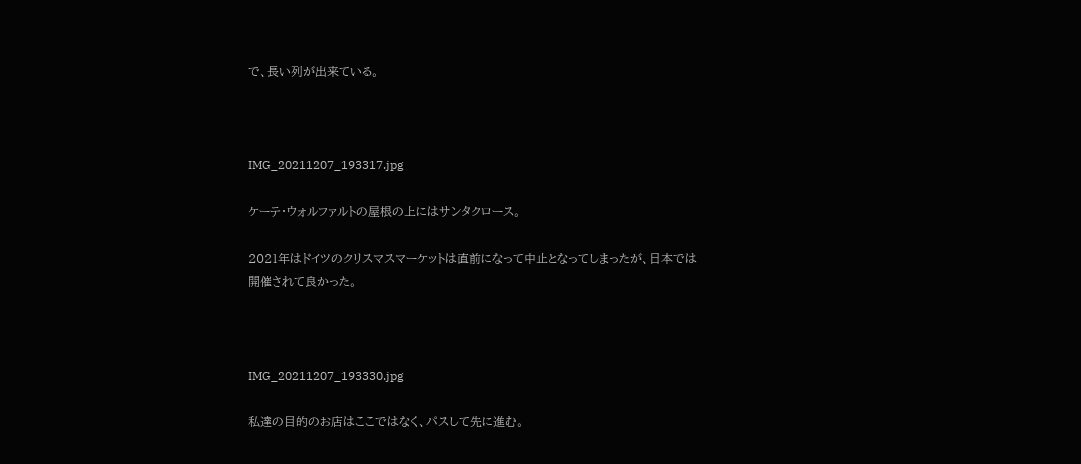で、長い列が出来ている。



IMG_20211207_193317.jpg

ケーテ・ウォルファルトの屋根の上にはサンタクロース。

2021年はドイツのクリスマスマーケットは直前になって中止となってしまったが、日本では開催されて良かった。



IMG_20211207_193330.jpg

私達の目的のお店はここではなく、パスして先に進む。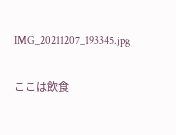IMG_20211207_193345.jpg

ここは飲食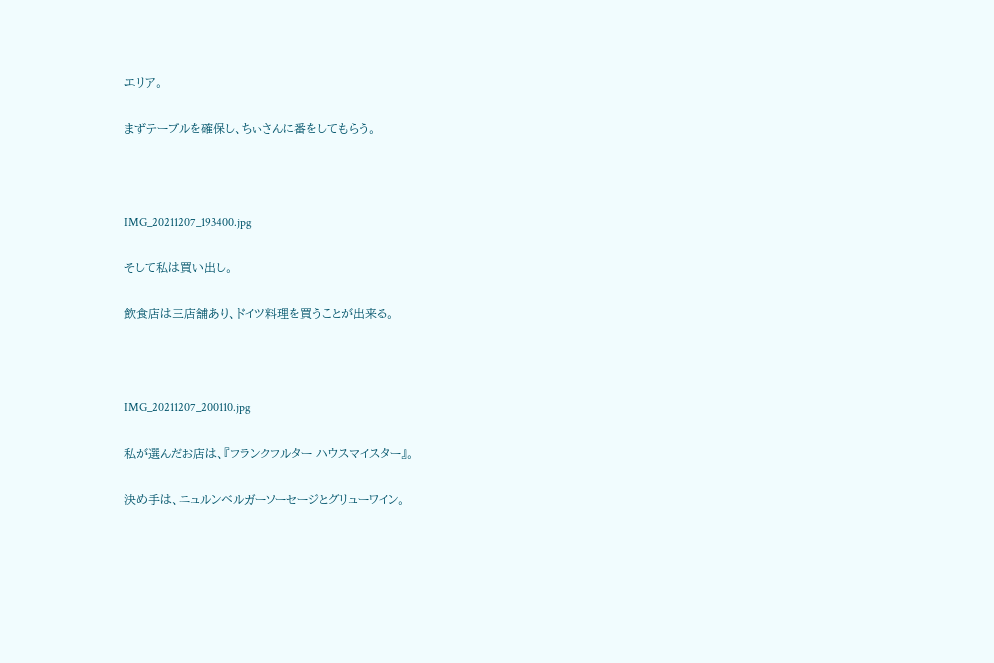エリア。

まずテーブルを確保し、ちぃさんに番をしてもらう。



IMG_20211207_193400.jpg

そして私は買い出し。

飲食店は三店舗あり、ドイツ料理を買うことが出来る。



IMG_20211207_200110.jpg

私が選んだお店は、『フランクフルター ハウスマイスター』。

決め手は、ニュルンベルガーソーセージとグリューワイン。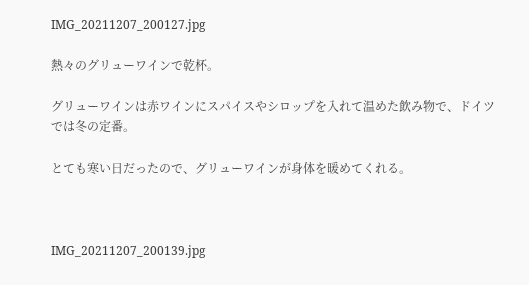IMG_20211207_200127.jpg

熱々のグリューワインで乾杯。

グリューワインは赤ワインにスパイスやシロップを入れて温めた飲み物で、ドイツでは冬の定番。

とても寒い日だったので、グリューワインが身体を暖めてくれる。



IMG_20211207_200139.jpg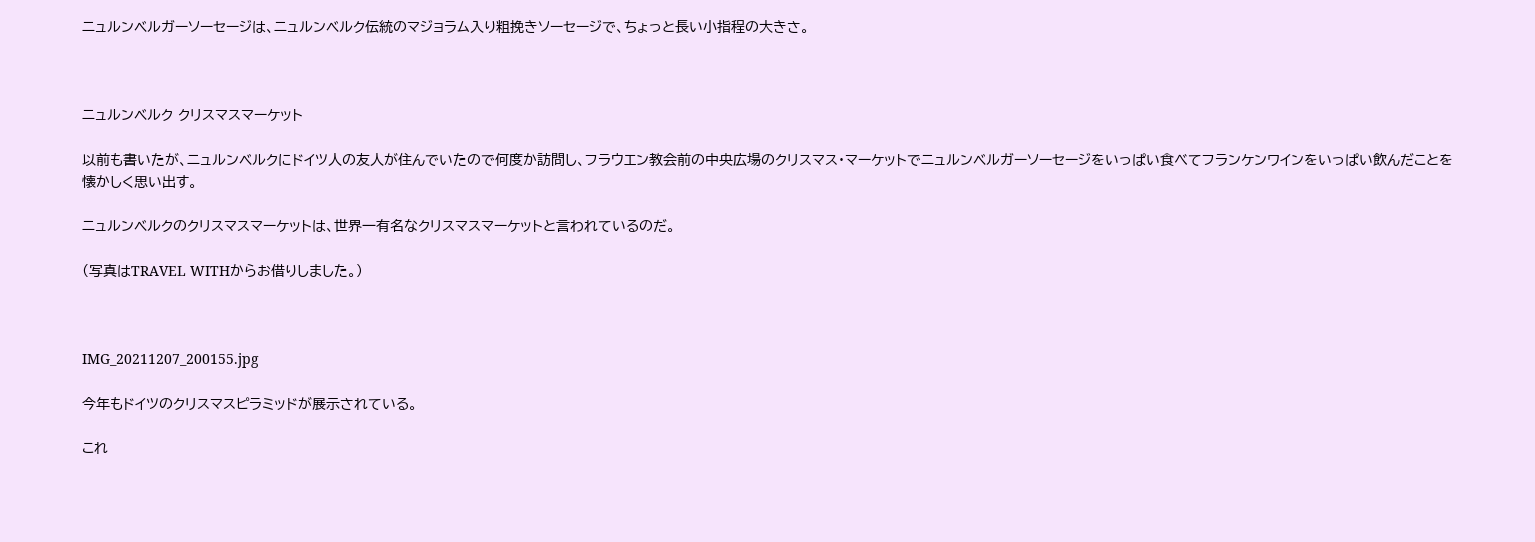ニュルンベルガーソーセージは、ニュルンベルク伝統のマジョラム入り粗挽きソーセージで、ちょっと長い小指程の大きさ。



ニュルンベルク クリスマスマーケット

以前も書いたが、ニュルンベルクにドイツ人の友人が住んでいたので何度か訪問し、フラウエン教会前の中央広場のクリスマス・マーケットでニュルンベルガーソーセージをいっぱい食べてフランケンワインをいっぱい飲んだことを懐かしく思い出す。

ニュルンベルクのクリスマスマーケットは、世界一有名なクリスマスマーケットと言われているのだ。

(写真はTRAVEL WITHからお借りしました。)



IMG_20211207_200155.jpg

今年もドイツのクリスマスピラミッドが展示されている。

これ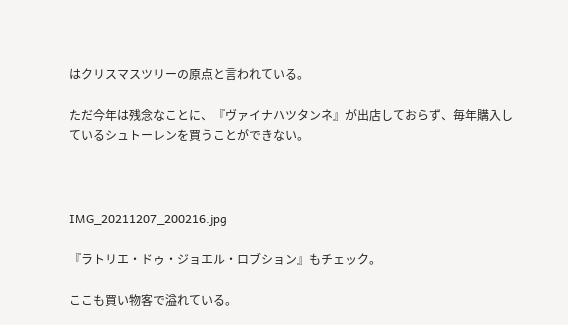はクリスマスツリーの原点と言われている。

ただ今年は残念なことに、『ヴァイナハツタンネ』が出店しておらず、毎年購入しているシュトーレンを買うことができない。



IMG_20211207_200216.jpg

『ラトリエ・ドゥ・ジョエル・ロブション』もチェック。

ここも買い物客で溢れている。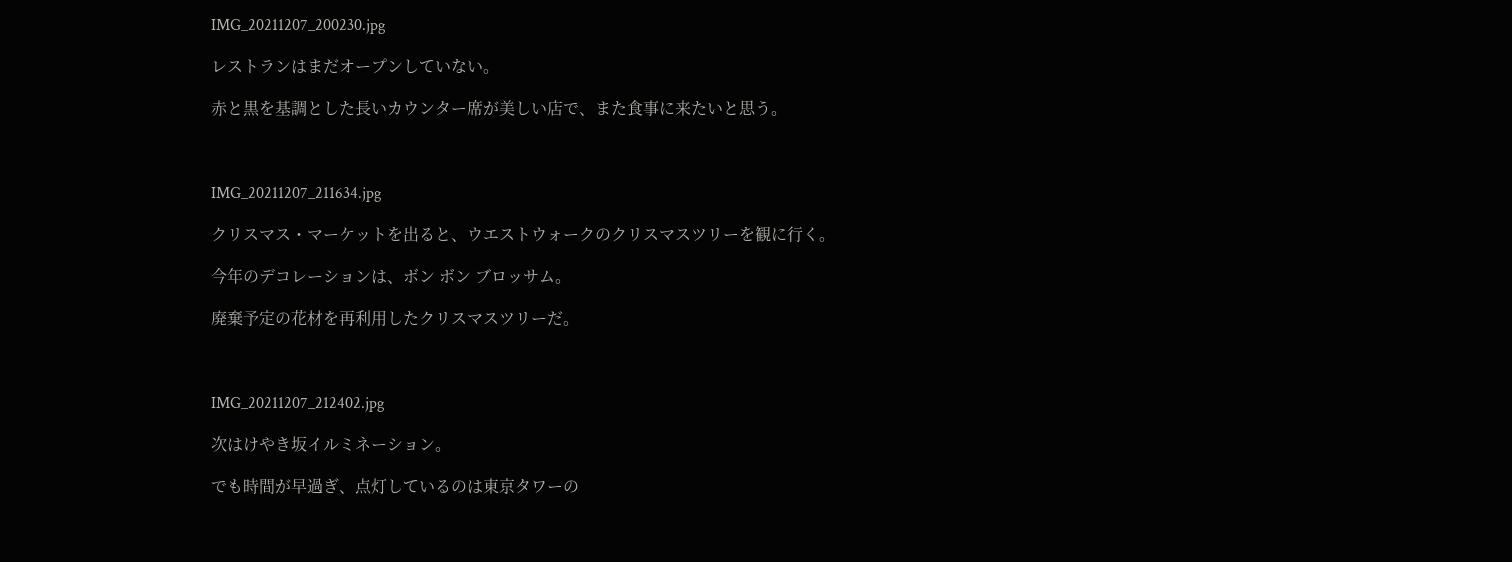IMG_20211207_200230.jpg

レストランはまだオープンしていない。

赤と黒を基調とした長いカウンター席が美しい店で、また食事に来たいと思う。



IMG_20211207_211634.jpg

クリスマス・マーケットを出ると、ウエストウォークのクリスマスツリーを観に行く。

今年のデコレーションは、ボン ボン ブロッサム。

廃棄予定の花材を再利用したクリスマスツリーだ。



IMG_20211207_212402.jpg

次はけやき坂イルミネーション。

でも時間が早過ぎ、点灯しているのは東京タワーの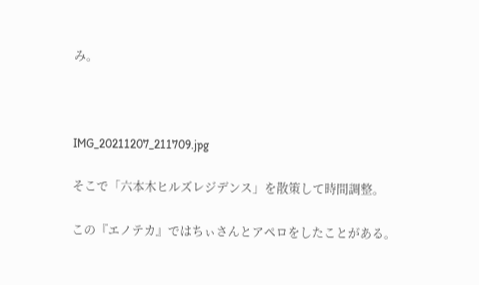み。



IMG_20211207_211709.jpg

そこで「六本木ヒルズレジデンス」を散策して時間調整。

この『エノテカ』ではちぃさんとアペロをしたことがある。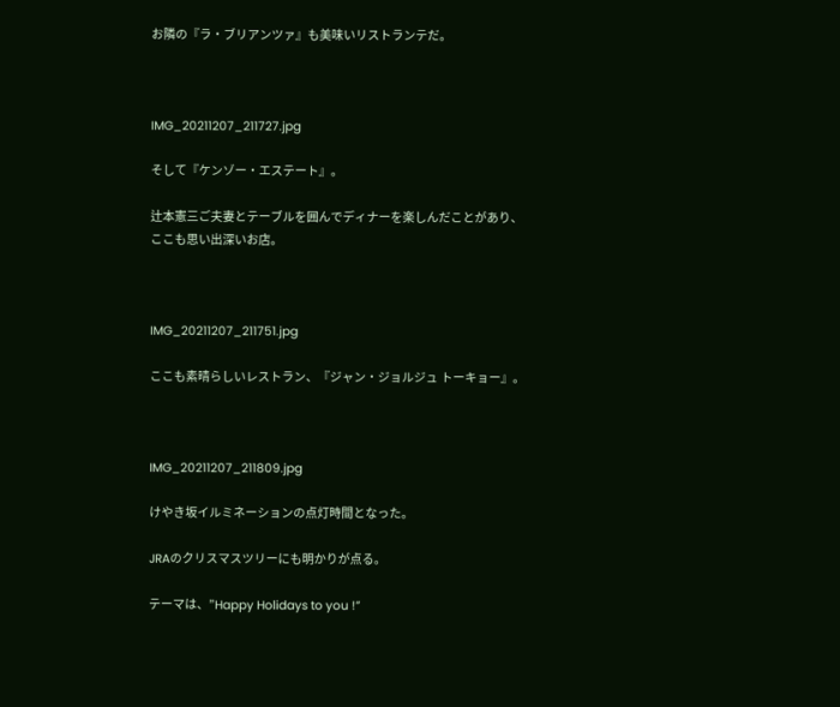お隣の『ラ・ブリアンツァ』も美味いリストランテだ。



IMG_20211207_211727.jpg

そして『ケンゾー・エステート』。

辻本憲三ご夫妻とテーブルを囲んでディナーを楽しんだことがあり、ここも思い出深いお店。



IMG_20211207_211751.jpg

ここも素晴らしいレストラン、『ジャン・ジョルジュ トーキョー』。



IMG_20211207_211809.jpg

けやき坂イルミネーションの点灯時間となった。

JRAのクリスマスツリーにも明かりが点る。

テーマは、”Happy Holidays to you !”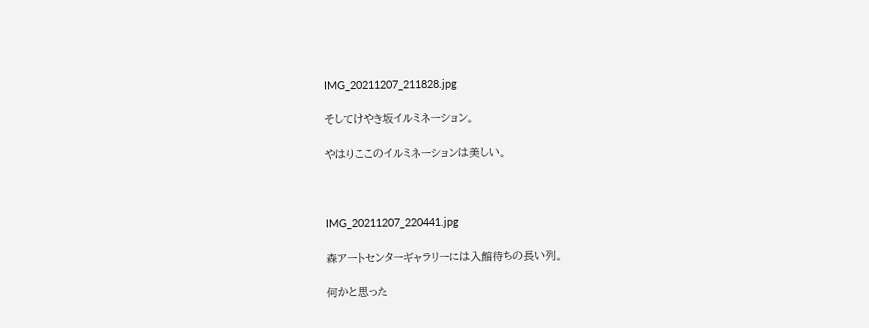IMG_20211207_211828.jpg

そしてけやき坂イルミネーション。

やはりここのイルミネーションは美しい。



IMG_20211207_220441.jpg

森アートセンターギャラリーには入館待ちの長い列。

何かと思った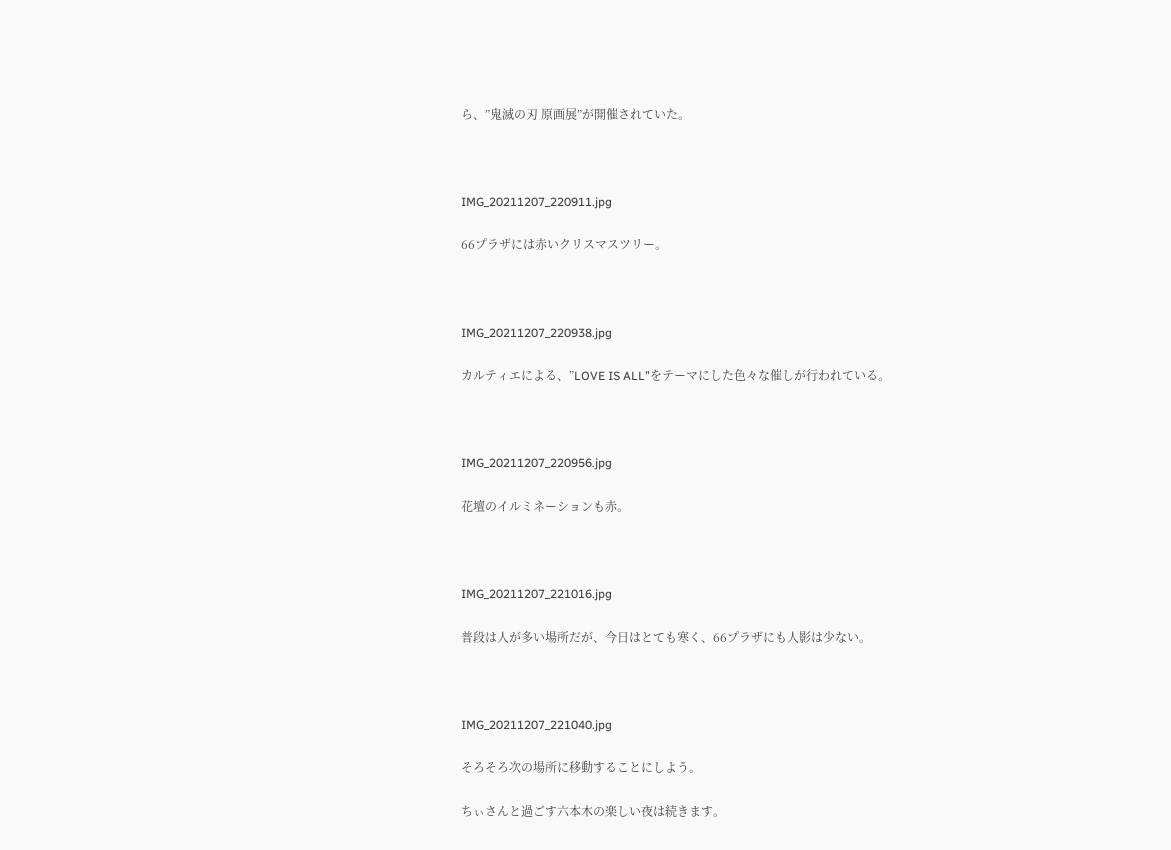ら、”鬼滅の刃 原画展”が開催されていた。



IMG_20211207_220911.jpg

66プラザには赤いクリスマスツリー。



IMG_20211207_220938.jpg

カルティエによる、”LOVE IS ALL”をテーマにした色々な催しが行われている。



IMG_20211207_220956.jpg

花壇のイルミネーションも赤。



IMG_20211207_221016.jpg

普段は人が多い場所だが、今日はとても寒く、66プラザにも人影は少ない。



IMG_20211207_221040.jpg

そろそろ次の場所に移動することにしよう。

ちぃさんと過ごす六本木の楽しい夜は続きます。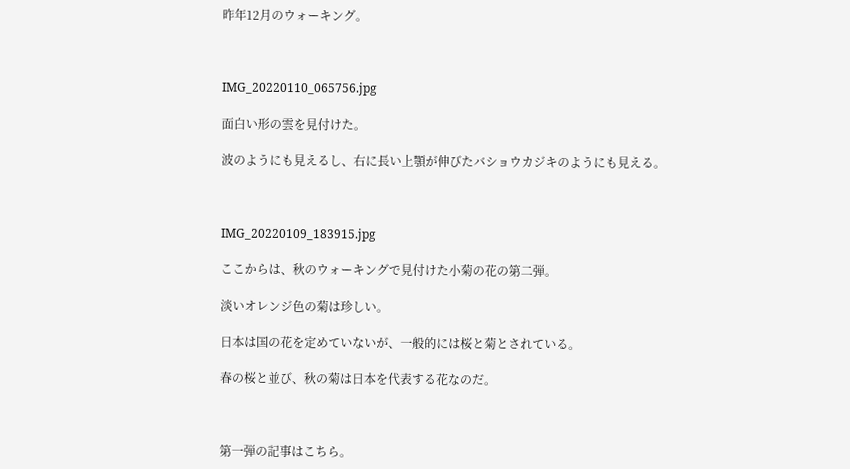昨年12月のウォーキング。



IMG_20220110_065756.jpg

面白い形の雲を見付けた。

波のようにも見えるし、右に長い上顎が伸びたバショウカジキのようにも見える。



IMG_20220109_183915.jpg

ここからは、秋のウォーキングで見付けた小菊の花の第二弾。

淡いオレンジ色の菊は珍しい。

日本は国の花を定めていないが、一般的には桜と菊とされている。

春の桜と並び、秋の菊は日本を代表する花なのだ。



第一弾の記事はこちら。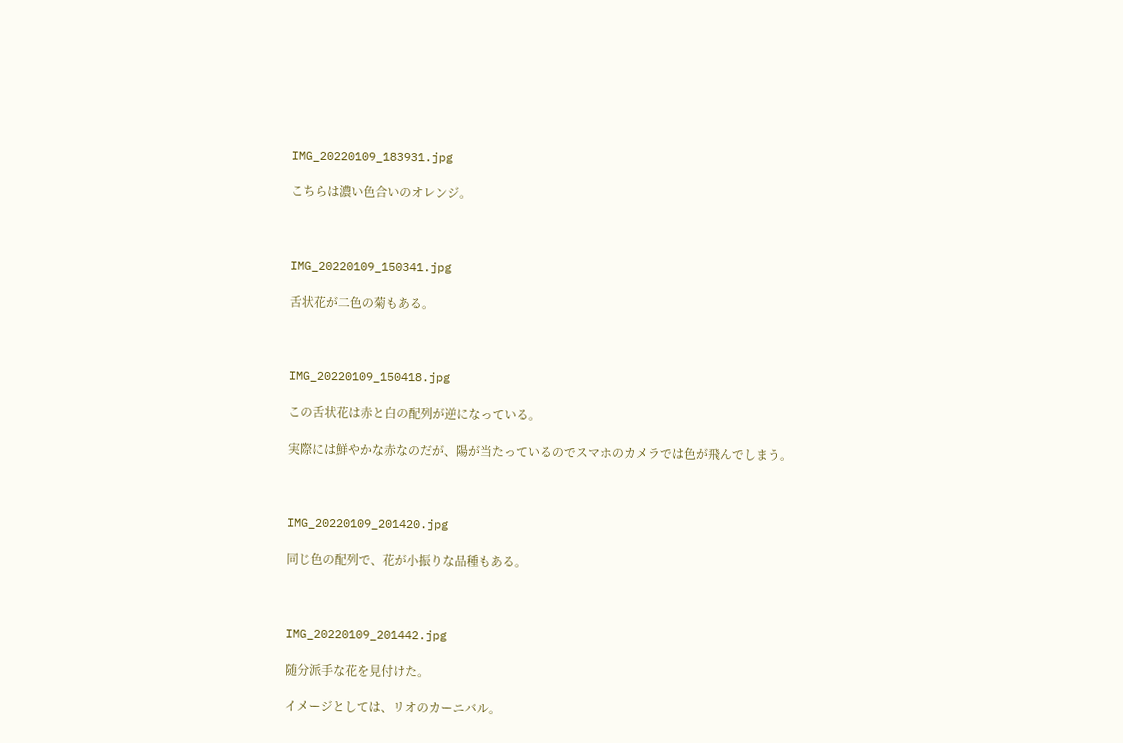IMG_20220109_183931.jpg

こちらは濃い色合いのオレンジ。



IMG_20220109_150341.jpg

舌状花が二色の菊もある。



IMG_20220109_150418.jpg

この舌状花は赤と白の配列が逆になっている。

実際には鮮やかな赤なのだが、陽が当たっているのでスマホのカメラでは色が飛んでしまう。



IMG_20220109_201420.jpg

同じ色の配列で、花が小振りな品種もある。



IMG_20220109_201442.jpg

随分派手な花を見付けた。

イメージとしては、リオのカーニバル。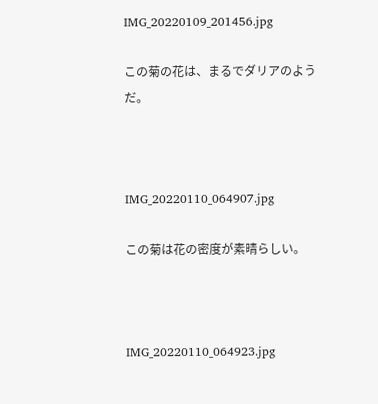IMG_20220109_201456.jpg

この菊の花は、まるでダリアのようだ。



IMG_20220110_064907.jpg

この菊は花の密度が素晴らしい。



IMG_20220110_064923.jpg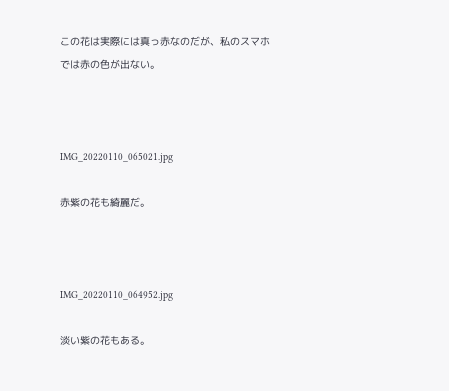この花は実際には真っ赤なのだが、私のスマホでは赤の色が出ない。



IMG_20220110_065021.jpg

赤紫の花も綺麗だ。



IMG_20220110_064952.jpg

淡い紫の花もある。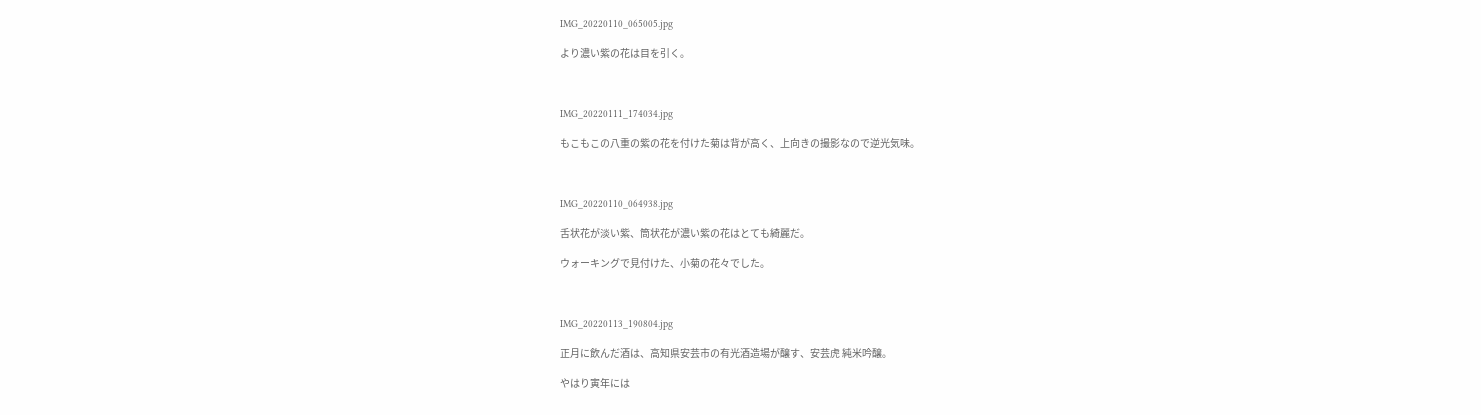IMG_20220110_065005.jpg

より濃い紫の花は目を引く。



IMG_20220111_174034.jpg

もこもこの八重の紫の花を付けた菊は背が高く、上向きの撮影なので逆光気味。



IMG_20220110_064938.jpg

舌状花が淡い紫、筒状花が濃い紫の花はとても綺麗だ。

ウォーキングで見付けた、小菊の花々でした。



IMG_20220113_190804.jpg

正月に飲んだ酒は、高知県安芸市の有光酒造場が醸す、安芸虎 純米吟醸。

やはり寅年には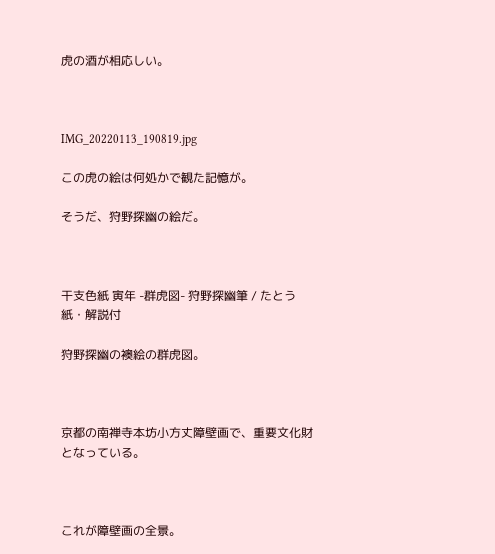虎の酒が相応しい。



IMG_20220113_190819.jpg

この虎の絵は何処かで観た記憶が。

そうだ、狩野探幽の絵だ。



干支色紙 寅年 -群虎図- 狩野探幽筆 / たとう紙・解説付

狩野探幽の襖絵の群虎図。



京都の南禅寺本坊小方丈障壁画で、重要文化財となっている。



これが障壁画の全景。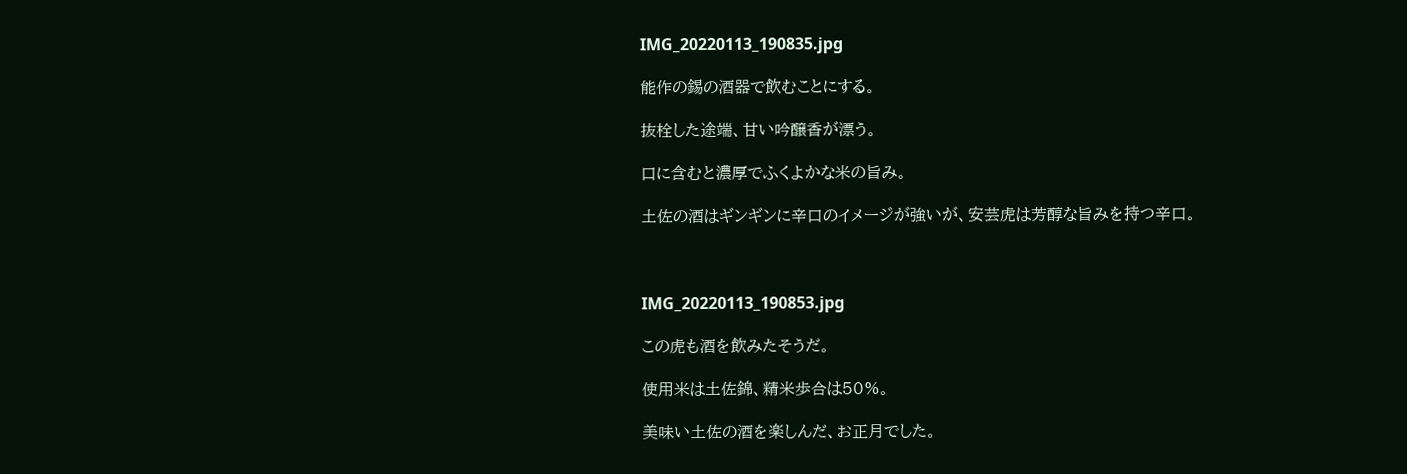IMG_20220113_190835.jpg

能作の錫の酒器で飲むことにする。

抜栓した途端、甘い吟醸香が漂う。

口に含むと濃厚でふくよかな米の旨み。

土佐の酒はギンギンに辛口のイメージが強いが、安芸虎は芳醇な旨みを持つ辛口。



IMG_20220113_190853.jpg

この虎も酒を飲みたそうだ。

使用米は土佐錦、精米歩合は50%。

美味い土佐の酒を楽しんだ、お正月でした。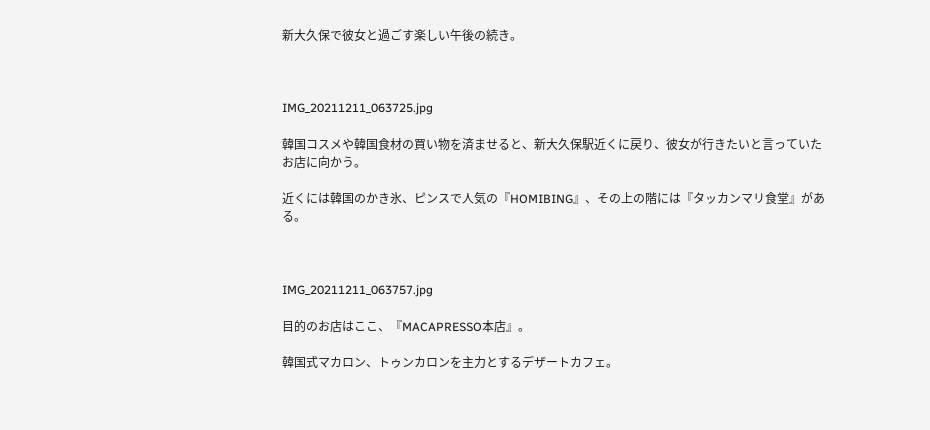新大久保で彼女と過ごす楽しい午後の続き。



IMG_20211211_063725.jpg

韓国コスメや韓国食材の買い物を済ませると、新大久保駅近くに戻り、彼女が行きたいと言っていたお店に向かう。

近くには韓国のかき氷、ピンスで人気の『HOMIBING』、その上の階には『タッカンマリ食堂』がある。



IMG_20211211_063757.jpg

目的のお店はここ、『MACAPRESSO本店』。

韓国式マカロン、トゥンカロンを主力とするデザートカフェ。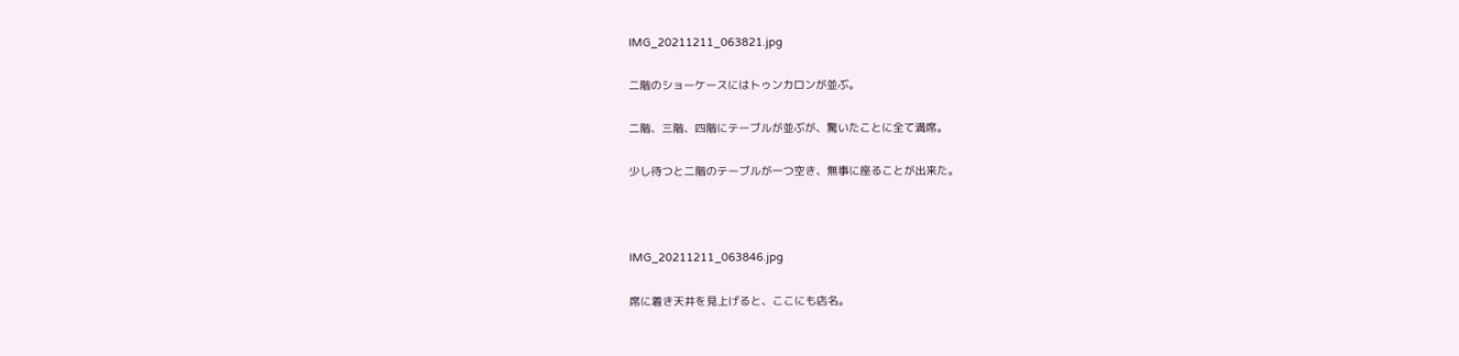IMG_20211211_063821.jpg

二階のショーケースにはトゥンカロンが並ぶ。

二階、三階、四階にテーブルが並ぶが、驚いたことに全て満席。

少し待つと二階のテーブルが一つ空き、無事に座ることが出来た。



IMG_20211211_063846.jpg

席に着き天井を見上げると、ここにも店名。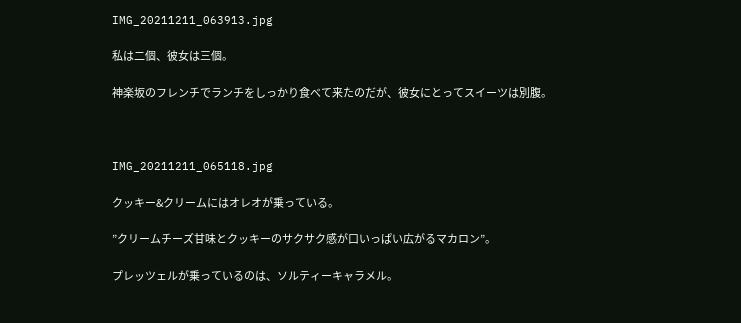IMG_20211211_063913.jpg

私は二個、彼女は三個。

神楽坂のフレンチでランチをしっかり食べて来たのだが、彼女にとってスイーツは別腹。



IMG_20211211_065118.jpg

クッキー&クリームにはオレオが乗っている。

”クリームチーズ甘味とクッキーのサクサク感が口いっぱい広がるマカロン”。

プレッツェルが乗っているのは、ソルティーキャラメル。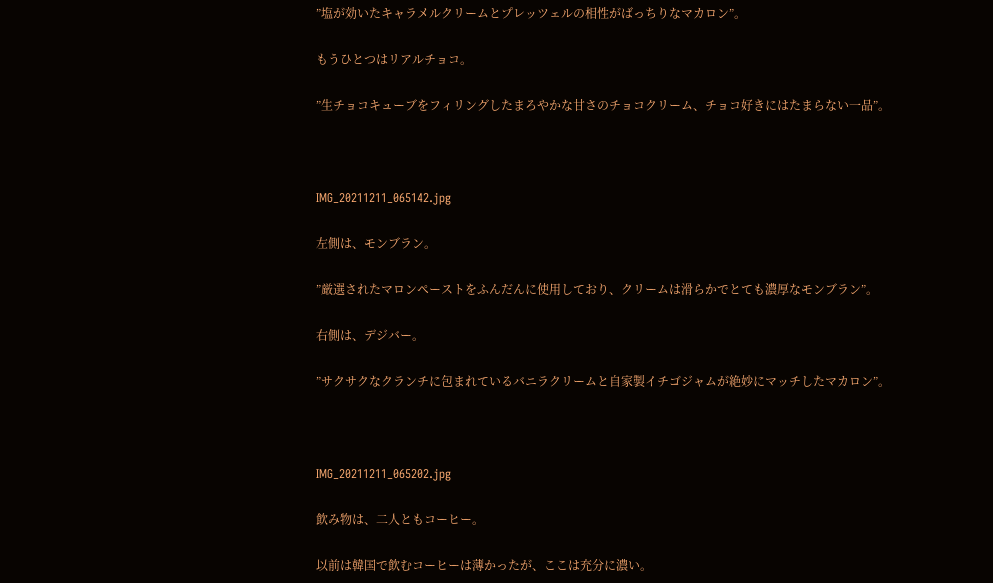”塩が効いたキャラメルクリームとプレッツェルの相性がばっちりなマカロン”。

もうひとつはリアルチョコ。

”生チョコキューブをフィリングしたまろやかな甘さのチョコクリーム、チョコ好きにはたまらない一品”。



IMG_20211211_065142.jpg

左側は、モンブラン。

”厳選されたマロンペーストをふんだんに使用しており、クリームは滑らかでとても濃厚なモンブラン”。

右側は、デジバー。

”サクサクなクランチに包まれているバニラクリームと自家製イチゴジャムが絶妙にマッチしたマカロン”。



IMG_20211211_065202.jpg

飲み物は、二人ともコーヒー。

以前は韓国で飲むコーヒーは薄かったが、ここは充分に濃い。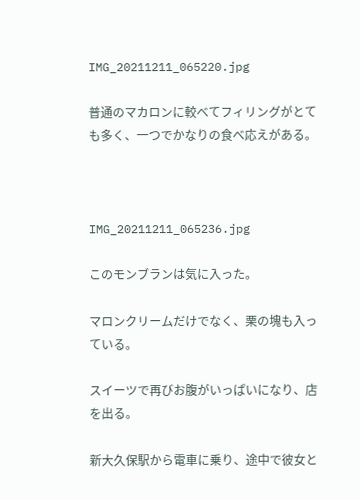IMG_20211211_065220.jpg

普通のマカロンに較べてフィリングがとても多く、一つでかなりの食べ応えがある。



IMG_20211211_065236.jpg

このモンブランは気に入った。

マロンクリームだけでなく、栗の塊も入っている。

スイーツで再びお腹がいっぱいになり、店を出る。

新大久保駅から電車に乗り、途中で彼女と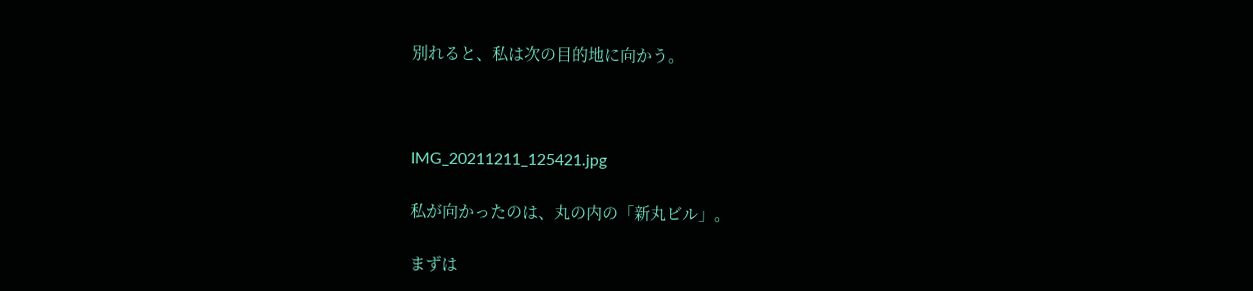別れると、私は次の目的地に向かう。



IMG_20211211_125421.jpg

私が向かったのは、丸の内の「新丸ビル」。

まずは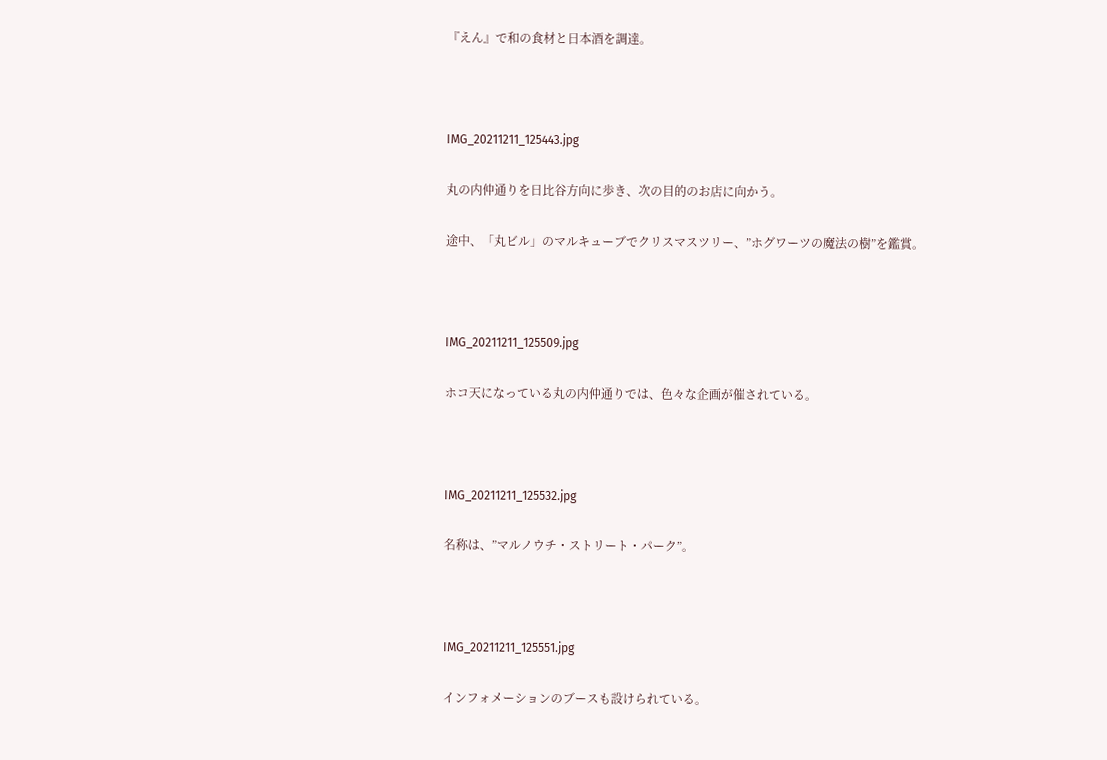『えん』で和の食材と日本酒を調達。



IMG_20211211_125443.jpg

丸の内仲通りを日比谷方向に歩き、次の目的のお店に向かう。

途中、「丸ビル」のマルキューブでクリスマスツリー、”ホグワーツの魔法の樹”を鑑賞。



IMG_20211211_125509.jpg

ホコ天になっている丸の内仲通りでは、色々な企画が催されている。



IMG_20211211_125532.jpg

名称は、”マルノウチ・ストリート・パーク”。



IMG_20211211_125551.jpg

インフォメーションのブースも設けられている。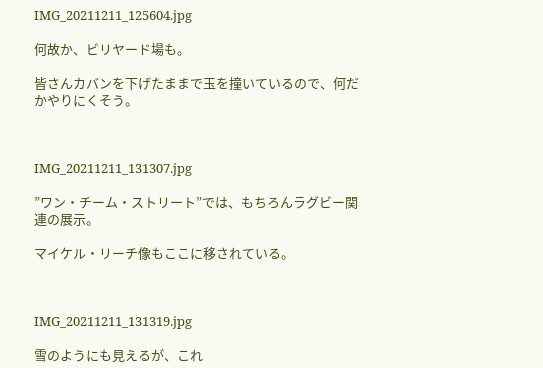IMG_20211211_125604.jpg

何故か、ビリヤード場も。

皆さんカバンを下げたままで玉を撞いているので、何だかやりにくそう。



IMG_20211211_131307.jpg

”ワン・チーム・ストリート”では、もちろんラグビー関連の展示。

マイケル・リーチ像もここに移されている。



IMG_20211211_131319.jpg

雪のようにも見えるが、これ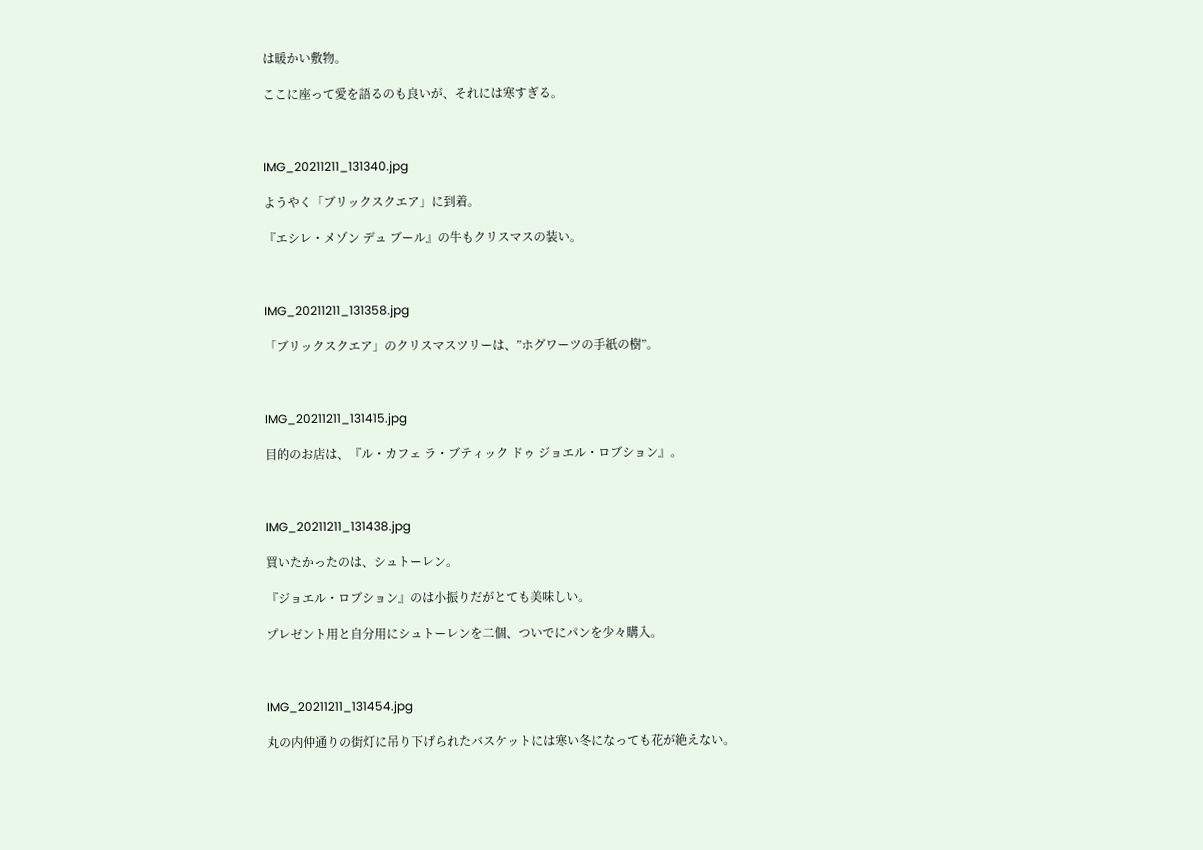は暖かい敷物。

ここに座って愛を語るのも良いが、それには寒すぎる。



IMG_20211211_131340.jpg

ようやく「ブリックスクエア」に到着。

『エシレ・メゾン デュ ブール』の牛もクリスマスの装い。



IMG_20211211_131358.jpg

「ブリックスクエア」のクリスマスツリーは、”ホグワーツの手紙の樹”。



IMG_20211211_131415.jpg

目的のお店は、『ル・カフェ ラ・ブティック ドゥ ジョエル・ロブション』。



IMG_20211211_131438.jpg

買いたかったのは、シュトーレン。

『ジョエル・ロブション』のは小振りだがとても美味しい。

プレゼント用と自分用にシュトーレンを二個、ついでにパンを少々購入。



IMG_20211211_131454.jpg

丸の内仲通りの街灯に吊り下げられたバスケットには寒い冬になっても花が絶えない。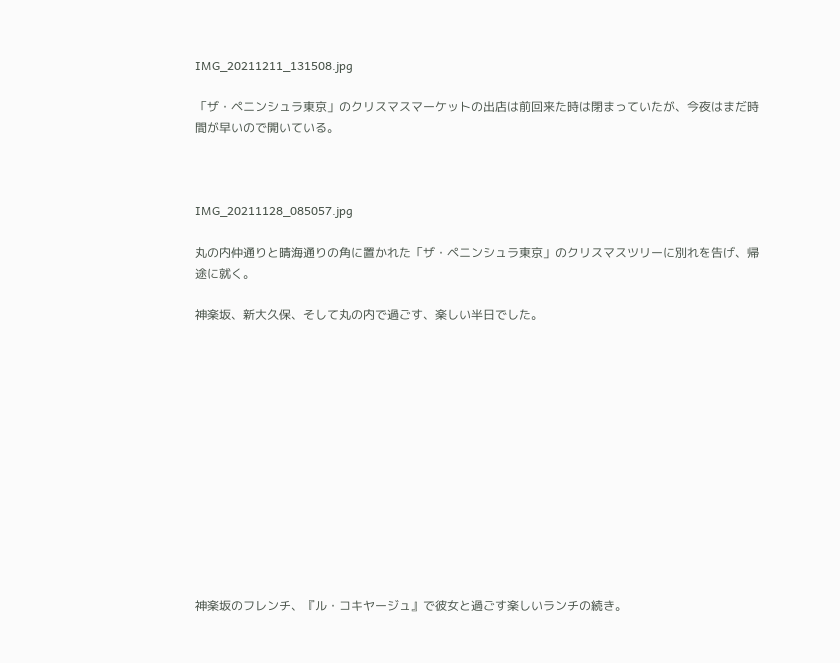IMG_20211211_131508.jpg

「ザ・ペニンシュラ東京」のクリスマスマーケットの出店は前回来た時は閉まっていたが、今夜はまだ時間が早いので開いている。



IMG_20211128_085057.jpg

丸の内仲通りと晴海通りの角に置かれた「ザ・ペニンシュラ東京」のクリスマスツリーに別れを告げ、帰途に就く。

神楽坂、新大久保、そして丸の内で過ごす、楽しい半日でした。













神楽坂のフレンチ、『ル・コキヤージュ』で彼女と過ごす楽しいランチの続き。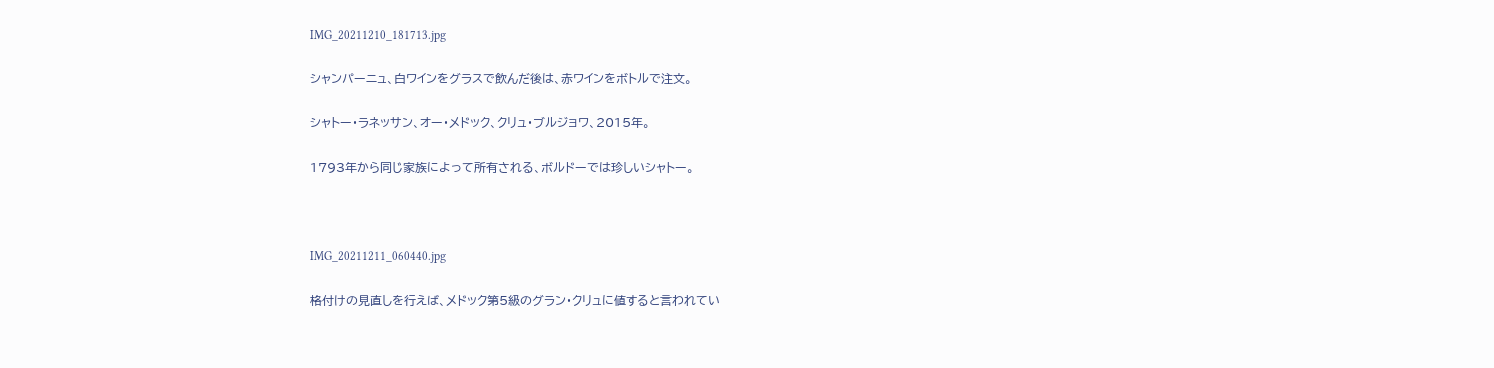IMG_20211210_181713.jpg

シャンパーニュ、白ワインをグラスで飲んだ後は、赤ワインをボトルで注文。

シャトー・ラネッサン、オー・メドック、クリュ・ブルジョワ、2015年。

1793年から同じ家族によって所有される、ボルドーでは珍しいシャトー。



IMG_20211211_060440.jpg

格付けの見直しを行えば、メドック第5級のグラン・クリュに値すると言われてい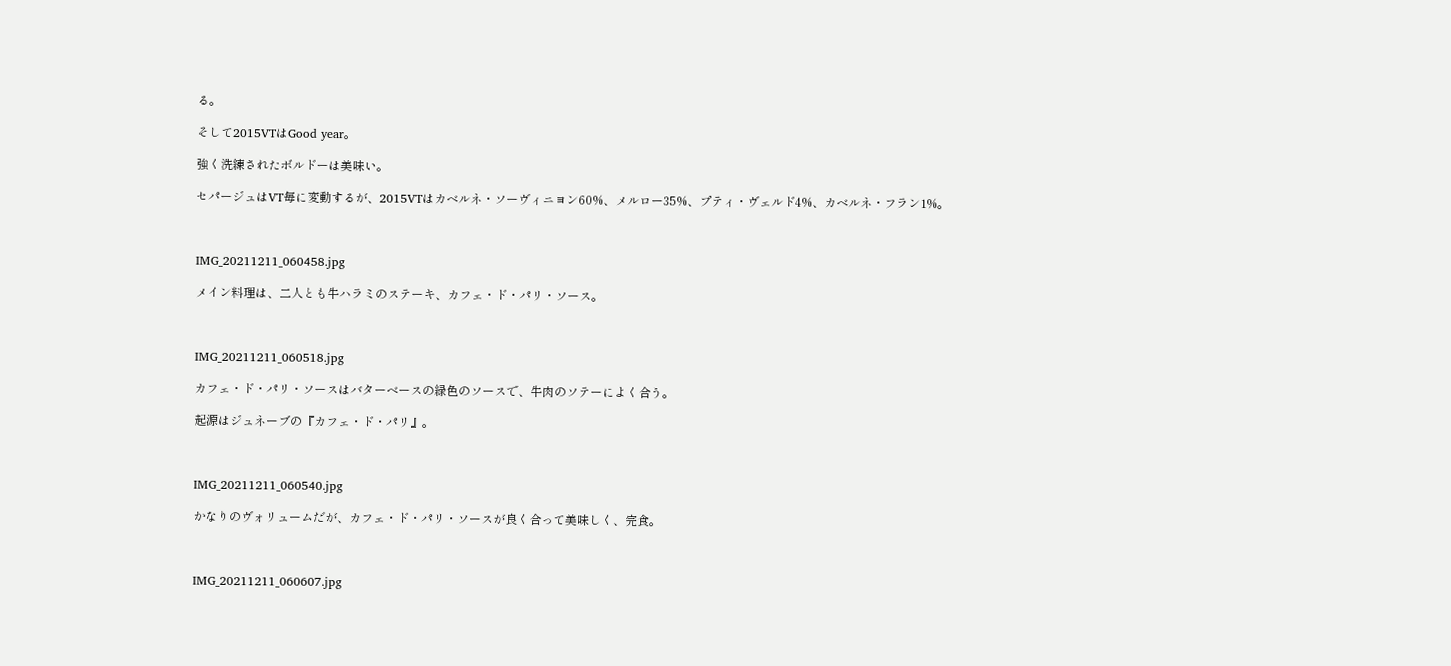る。

そして2015VTはGood year。

強く洗練されたボルドーは美味い。

セパージュはVT毎に変動するが、2015VTはカベルネ・ソーヴィニヨン60%、メルロー35%、プティ・ヴェルド4%、カベルネ・フラン1%。



IMG_20211211_060458.jpg

メイン料理は、二人とも牛ハラミのステーキ、カフェ・ド・パリ・ソース。



IMG_20211211_060518.jpg

カフェ・ド・パリ・ソースはバターベースの緑色のソースで、牛肉のソテーによく合う。

起源はジュネーブの『カフェ・ド・パリ』。



IMG_20211211_060540.jpg

かなりのヴォリュームだが、カフェ・ド・パリ・ソースが良く合って美味しく、完食。



IMG_20211211_060607.jpg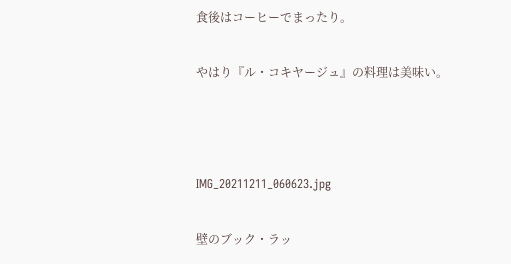食後はコーヒーでまったり。

やはり『ル・コキヤージュ』の料理は美味い。



IMG_20211211_060623.jpg

壁のブック・ラッ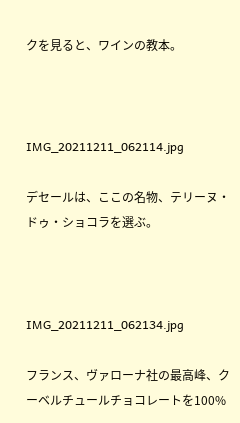クを見ると、ワインの教本。



IMG_20211211_062114.jpg

デセールは、ここの名物、テリーヌ・ドゥ・ショコラを選ぶ。



IMG_20211211_062134.jpg

フランス、ヴァローナ社の最高峰、クーベルチュールチョコレートを100%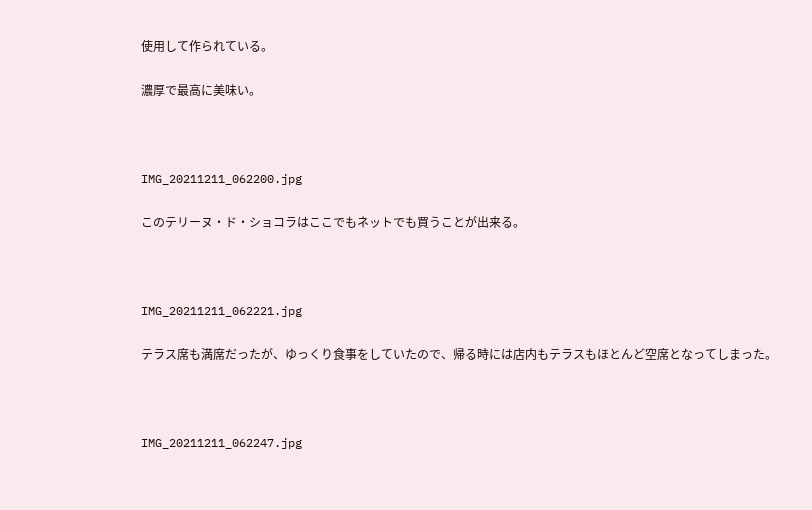使用して作られている。

濃厚で最高に美味い。



IMG_20211211_062200.jpg

このテリーヌ・ド・ショコラはここでもネットでも買うことが出来る。



IMG_20211211_062221.jpg

テラス席も満席だったが、ゆっくり食事をしていたので、帰る時には店内もテラスもほとんど空席となってしまった。



IMG_20211211_062247.jpg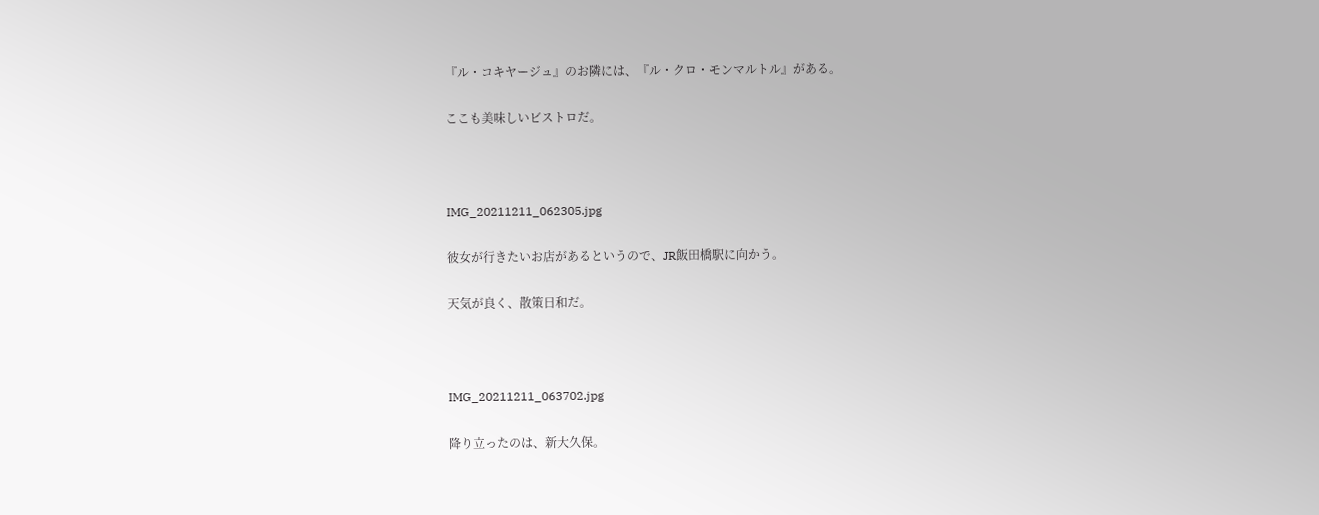『ル・コキヤージュ』のお隣には、『ル・クロ・モンマルトル』がある。

ここも美味しいビストロだ。



IMG_20211211_062305.jpg

彼女が行きたいお店があるというので、JR飯田橋駅に向かう。

天気が良く、散策日和だ。



IMG_20211211_063702.jpg

降り立ったのは、新大久保。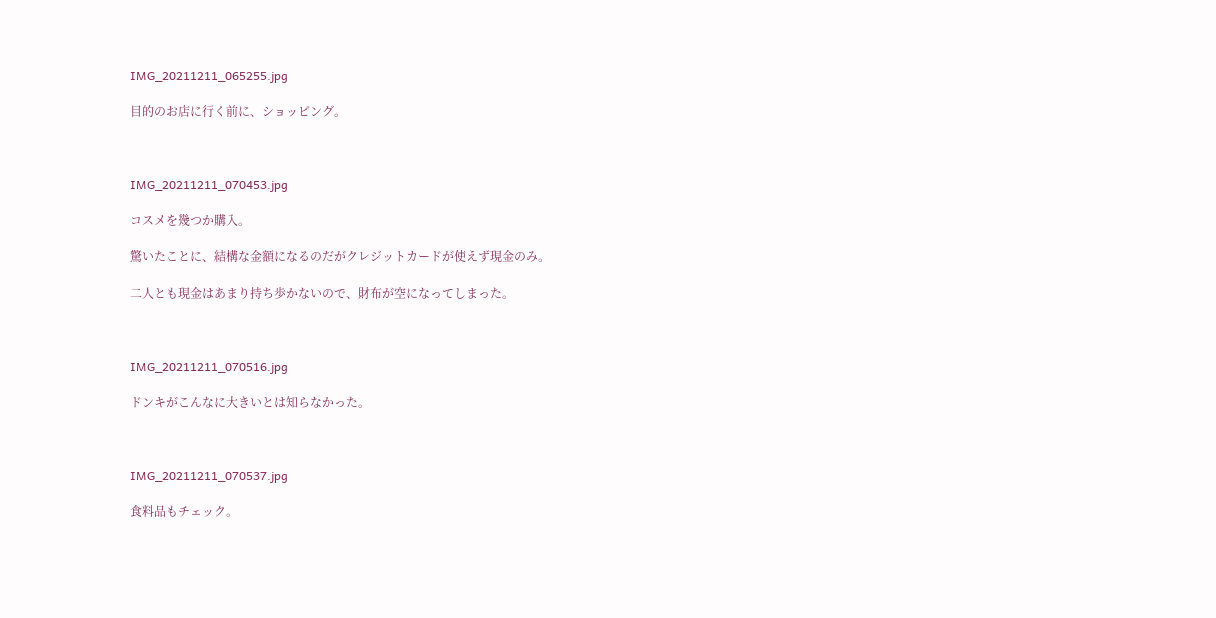IMG_20211211_065255.jpg

目的のお店に行く前に、ショッピング。



IMG_20211211_070453.jpg

コスメを幾つか購入。

驚いたことに、結構な金額になるのだがクレジットカードが使えず現金のみ。

二人とも現金はあまり持ち歩かないので、財布が空になってしまった。



IMG_20211211_070516.jpg

ドンキがこんなに大きいとは知らなかった。



IMG_20211211_070537.jpg

食料品もチェック。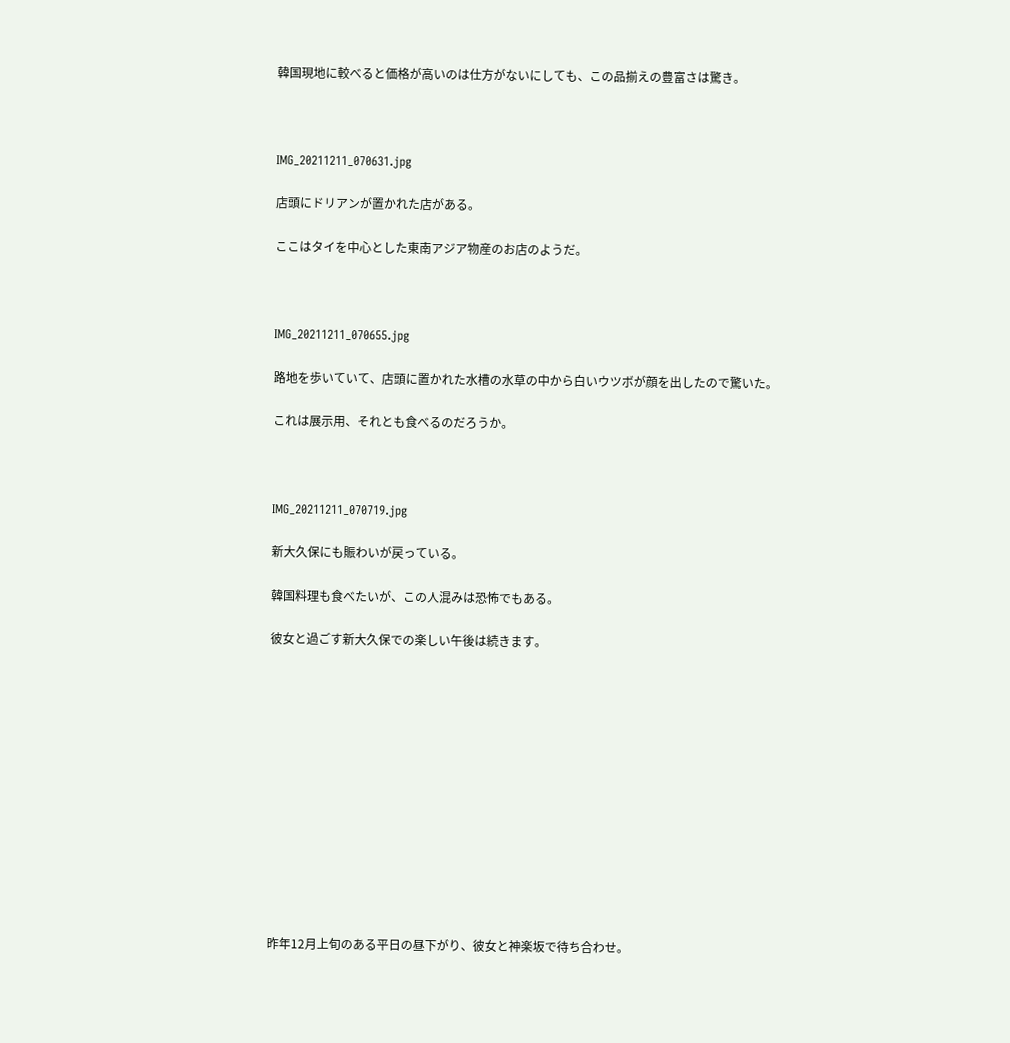韓国現地に較べると価格が高いのは仕方がないにしても、この品揃えの豊富さは驚き。



IMG_20211211_070631.jpg

店頭にドリアンが置かれた店がある。

ここはタイを中心とした東南アジア物産のお店のようだ。



IMG_20211211_070655.jpg

路地を歩いていて、店頭に置かれた水槽の水草の中から白いウツボが顔を出したので驚いた。

これは展示用、それとも食べるのだろうか。



IMG_20211211_070719.jpg

新大久保にも賑わいが戻っている。

韓国料理も食べたいが、この人混みは恐怖でもある。

彼女と過ごす新大久保での楽しい午後は続きます。













昨年12月上旬のある平日の昼下がり、彼女と神楽坂で待ち合わせ。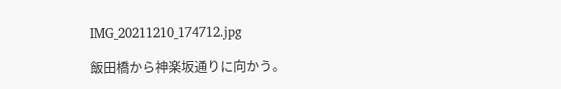IMG_20211210_174712.jpg

飯田橋から神楽坂通りに向かう。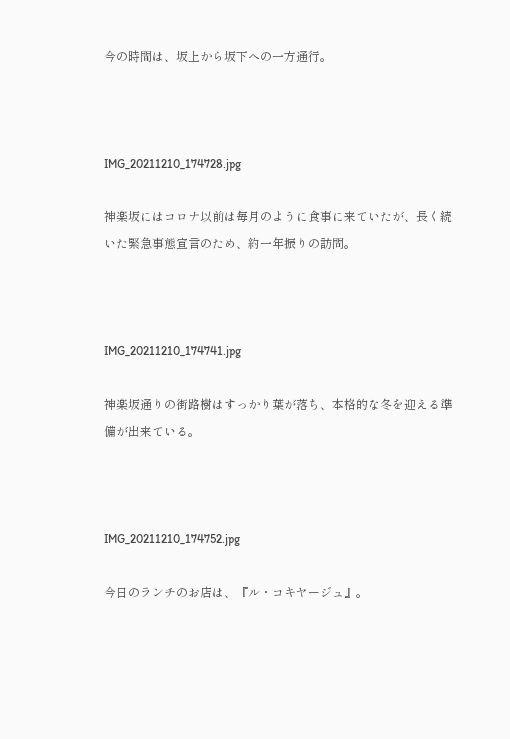今の時間は、坂上から坂下への一方通行。



IMG_20211210_174728.jpg

神楽坂にはコロナ以前は毎月のように食事に来ていたが、長く続いた緊急事態宣言のため、約一年振りの訪問。



IMG_20211210_174741.jpg

神楽坂通りの街路樹はすっかり葉が落ち、本格的な冬を迎える準備が出来ている。



IMG_20211210_174752.jpg

今日のランチのお店は、『ル・コキヤージュ』。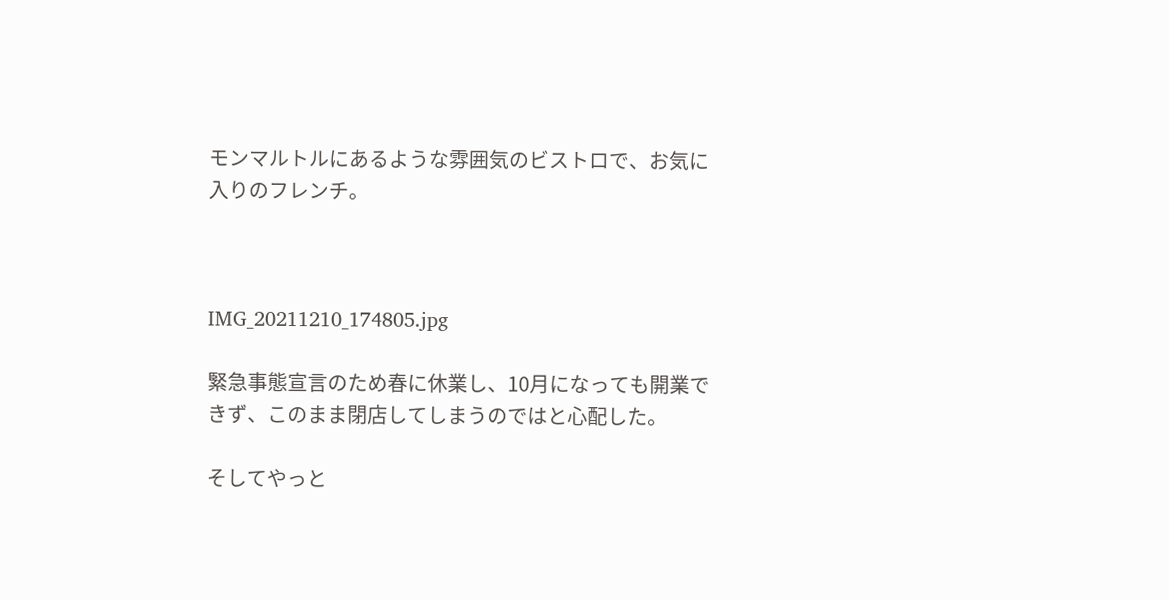モンマルトルにあるような雰囲気のビストロで、お気に入りのフレンチ。



IMG_20211210_174805.jpg

緊急事態宣言のため春に休業し、10月になっても開業できず、このまま閉店してしまうのではと心配した。

そしてやっと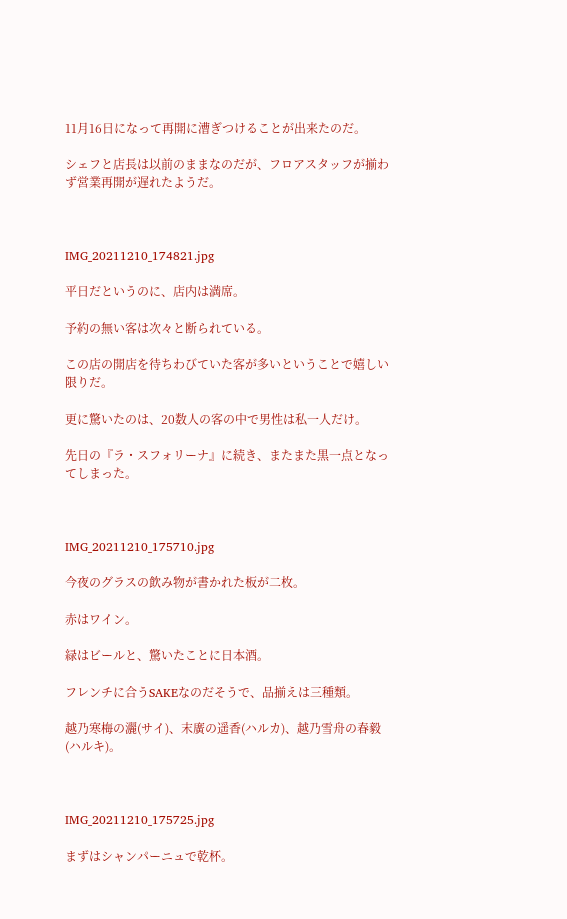11月16日になって再開に漕ぎつけることが出来たのだ。

シェフと店長は以前のままなのだが、フロアスタッフが揃わず営業再開が遅れたようだ。



IMG_20211210_174821.jpg

平日だというのに、店内は満席。

予約の無い客は次々と断られている。

この店の開店を待ちわびていた客が多いということで嬉しい限りだ。

更に驚いたのは、20数人の客の中で男性は私一人だけ。

先日の『ラ・スフォリーナ』に続き、またまた黒一点となってしまった。



IMG_20211210_175710.jpg

今夜のグラスの飲み物が書かれた板が二枚。

赤はワイン。

緑はビールと、驚いたことに日本酒。

フレンチに合うSAKEなのだそうで、品揃えは三種類。

越乃寒梅の灑(サイ)、末廣の遥香(ハルカ)、越乃雪舟の春毅(ハルキ)。



IMG_20211210_175725.jpg

まずはシャンパーニュで乾杯。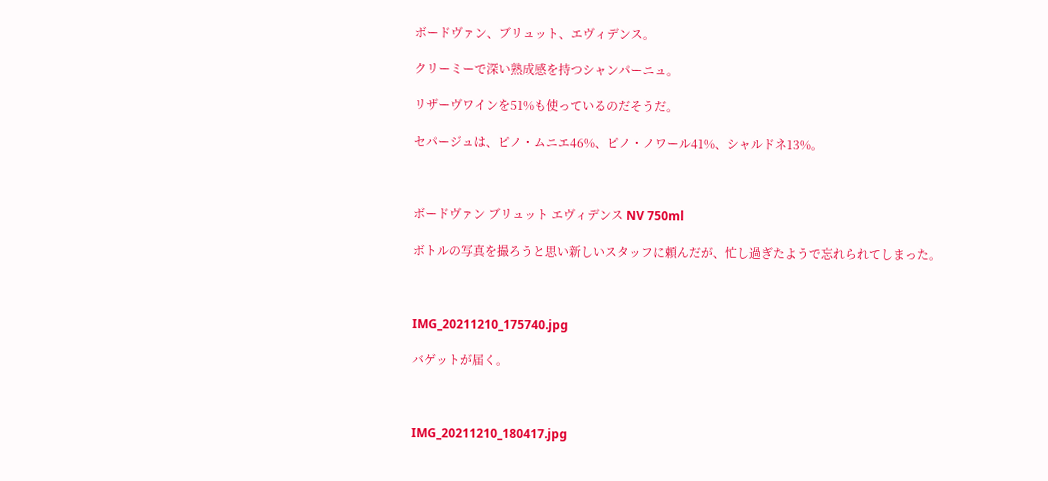ボードヴァン、ブリュット、エヴィデンス。

クリーミーで深い熟成感を持つシャンパーニュ。

リザーヴワインを51%も使っているのだそうだ。

セパージュは、ピノ・ムニエ46%、ピノ・ノワール41%、シャルドネ13%。



ボードヴァン ブリュット エヴィデンス NV 750ml

ボトルの写真を撮ろうと思い新しいスタッフに頼んだが、忙し過ぎたようで忘れられてしまった。



IMG_20211210_175740.jpg

バゲットが届く。



IMG_20211210_180417.jpg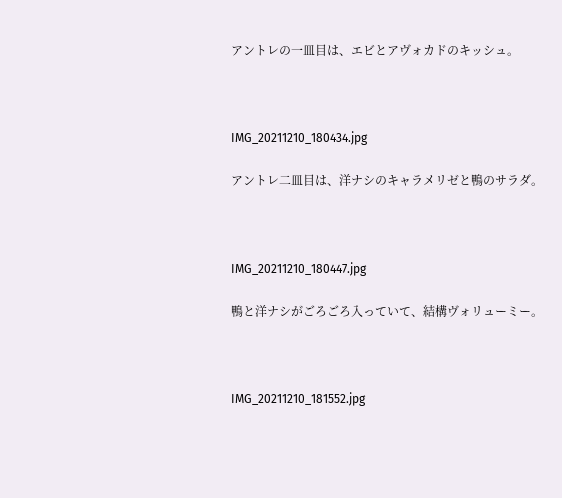アントレの一皿目は、エビとアヴォカドのキッシュ。



IMG_20211210_180434.jpg

アントレ二皿目は、洋ナシのキャラメリゼと鴨のサラダ。



IMG_20211210_180447.jpg

鴨と洋ナシがごろごろ入っていて、結構ヴォリューミー。



IMG_20211210_181552.jpg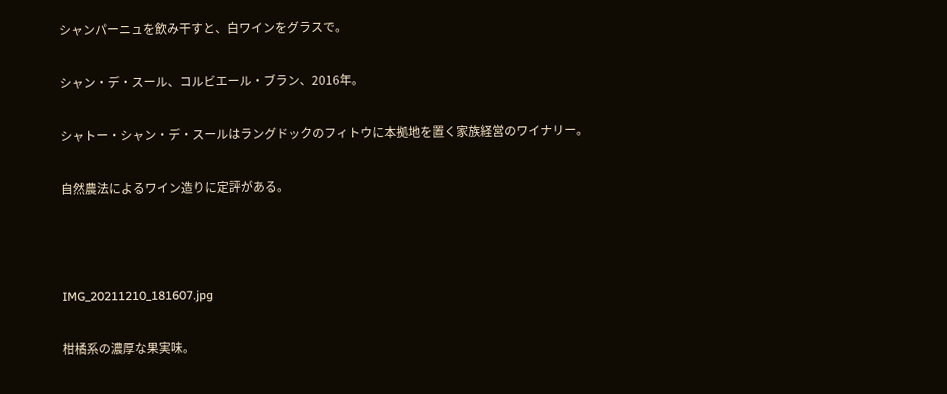シャンパーニュを飲み干すと、白ワインをグラスで。

シャン・デ・スール、コルビエール・ブラン、2016年。

シャトー・シャン・デ・スールはラングドックのフィトウに本拠地を置く家族経営のワイナリー。

自然農法によるワイン造りに定評がある。



IMG_20211210_181607.jpg

柑橘系の濃厚な果実味。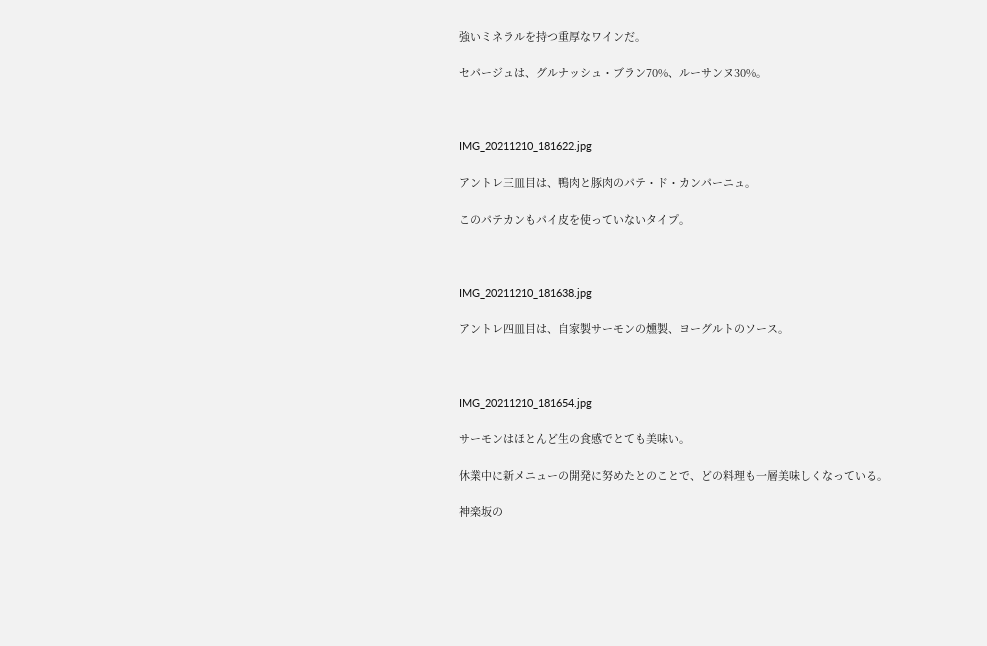強いミネラルを持つ重厚なワインだ。

セパージュは、グルナッシュ・ブラン70%、ルーサンヌ30%。



IMG_20211210_181622.jpg

アントレ三皿目は、鴨肉と豚肉のパテ・ド・カンパーニュ。

このパテカンもパイ皮を使っていないタイプ。



IMG_20211210_181638.jpg

アントレ四皿目は、自家製サーモンの燻製、ヨーグルトのソース。



IMG_20211210_181654.jpg

サーモンはほとんど生の食感でとても美味い。

休業中に新メニューの開発に努めたとのことで、どの料理も一層美味しくなっている。

神楽坂の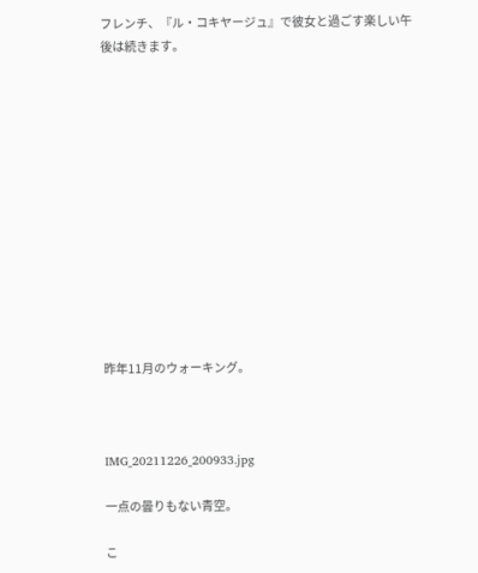フレンチ、『ル・コキヤージュ』で彼女と過ごす楽しい午後は続きます。













昨年11月のウォーキング。



IMG_20211226_200933.jpg

一点の曇りもない青空。

こ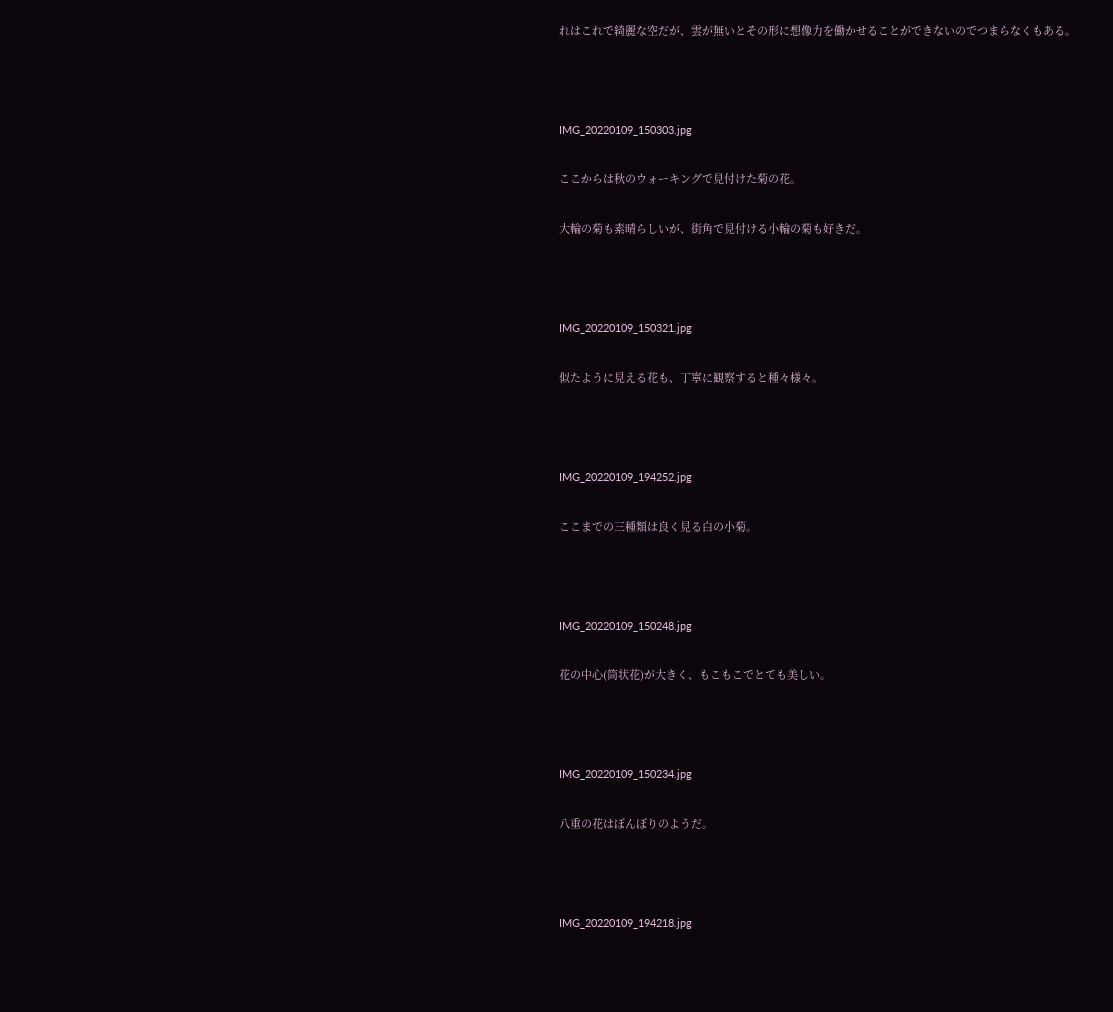れはこれで綺麗な空だが、雲が無いとその形に想像力を働かせることができないのでつまらなくもある。



IMG_20220109_150303.jpg

ここからは秋のウォーキングで見付けた菊の花。

大輪の菊も素晴らしいが、街角で見付ける小輪の菊も好きだ。



IMG_20220109_150321.jpg

似たように見える花も、丁寧に観察すると種々様々。



IMG_20220109_194252.jpg

ここまでの三種類は良く見る白の小菊。



IMG_20220109_150248.jpg

花の中心(筒状花)が大きく、もこもこでとても美しい。



IMG_20220109_150234.jpg

八重の花はぼんぼりのようだ。



IMG_20220109_194218.jpg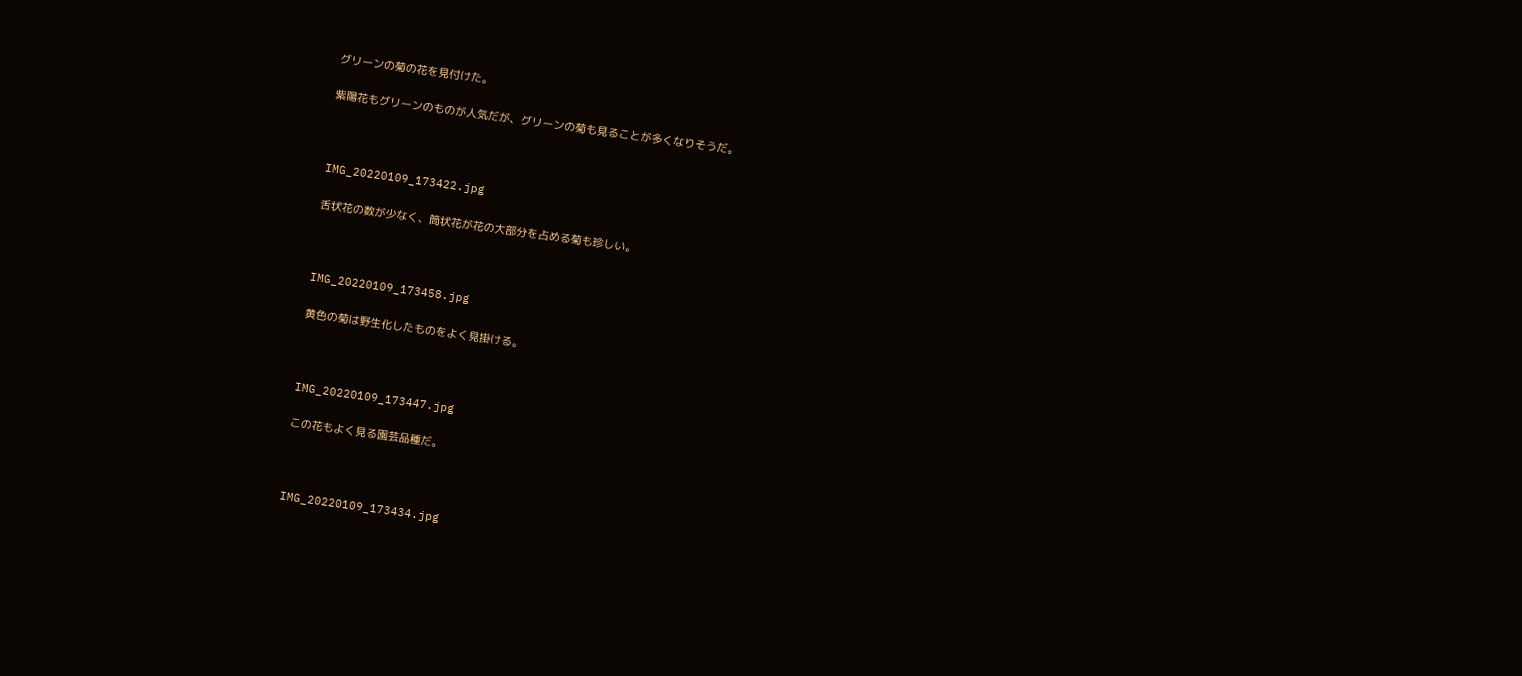グリーンの菊の花を見付けた。

紫陽花もグリーンのものが人気だが、グリーンの菊も見ることが多くなりそうだ。



IMG_20220109_173422.jpg

舌状花の数が少なく、筒状花が花の大部分を占める菊も珍しい。



IMG_20220109_173458.jpg

黄色の菊は野生化したものをよく見掛ける。



IMG_20220109_173447.jpg

この花もよく見る園芸品種だ。



IMG_20220109_173434.jpg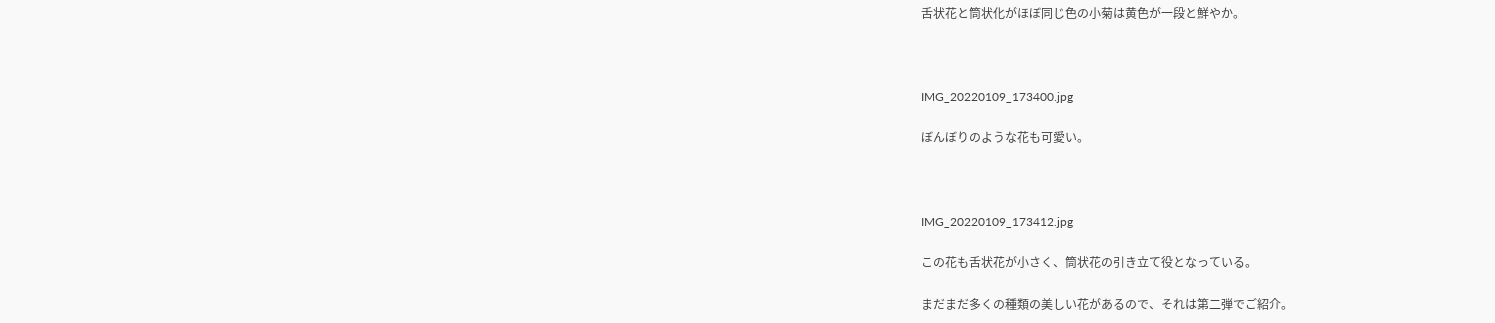舌状花と筒状化がほぼ同じ色の小菊は黄色が一段と鮮やか。



IMG_20220109_173400.jpg

ぼんぼりのような花も可愛い。



IMG_20220109_173412.jpg

この花も舌状花が小さく、筒状花の引き立て役となっている。

まだまだ多くの種類の美しい花があるので、それは第二弾でご紹介。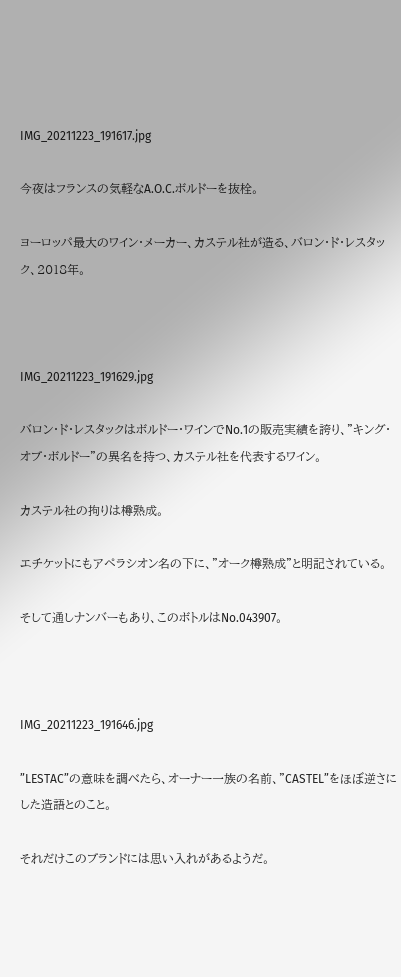IMG_20211223_191617.jpg

今夜はフランスの気軽なA.O.C.ボルドーを抜栓。

ヨーロッパ最大のワイン・メーカー、カステル社が造る、バロン・ド・レスタック、2018年。



IMG_20211223_191629.jpg

バロン・ド・レスタックはボルドー・ワインでNo.1の販売実績を誇り、”キング・オブ・ボルドー”の異名を持つ、カステル社を代表するワイン。

カステル社の拘りは樽熟成。

エチケットにもアペラシオン名の下に、”オーク樽熟成”と明記されている。

そして通しナンバーもあり、このボトルはNo.043907。



IMG_20211223_191646.jpg

”LESTAC”の意味を調べたら、オーナー一族の名前、”CASTEL”をほぼ逆さにした造語とのこと。

それだけこのブランドには思い入れがあるようだ。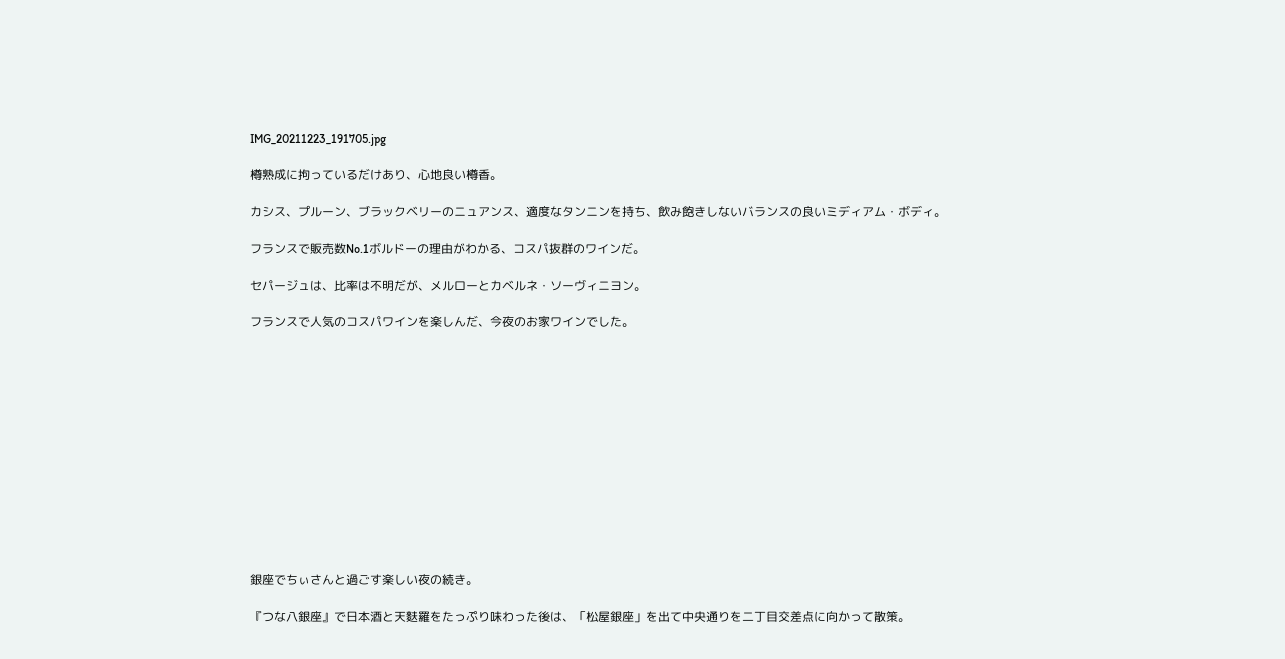IMG_20211223_191705.jpg

樽熟成に拘っているだけあり、心地良い樽香。

カシス、プルーン、ブラックベリーのニュアンス、適度なタンニンを持ち、飲み飽きしないバランスの良いミディアム・ボディ。

フランスで販売数No.1ボルドーの理由がわかる、コスパ抜群のワインだ。

セパージュは、比率は不明だが、メルローとカベルネ・ソーヴィニヨン。

フランスで人気のコスパワインを楽しんだ、今夜のお家ワインでした。













銀座でちぃさんと過ごす楽しい夜の続き。

『つな八銀座』で日本酒と天麩羅をたっぷり味わった後は、「松屋銀座」を出て中央通りを二丁目交差点に向かって散策。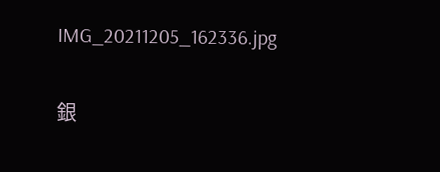IMG_20211205_162336.jpg

銀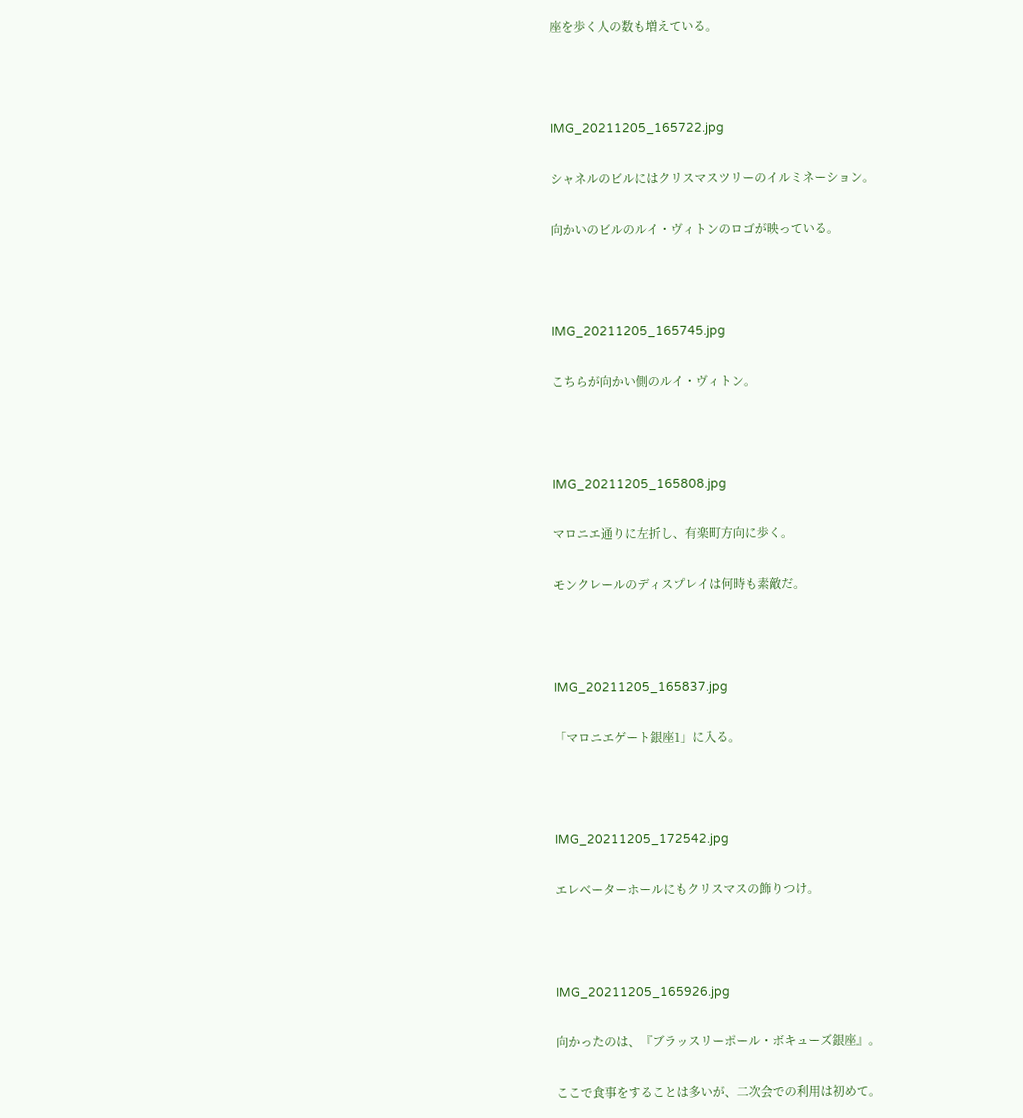座を歩く人の数も増えている。



IMG_20211205_165722.jpg

シャネルのビルにはクリスマスツリーのイルミネーション。

向かいのビルのルイ・ヴィトンのロゴが映っている。



IMG_20211205_165745.jpg

こちらが向かい側のルイ・ヴィトン。



IMG_20211205_165808.jpg

マロニエ通りに左折し、有楽町方向に歩く。

モンクレールのディスプレイは何時も素敵だ。



IMG_20211205_165837.jpg

「マロニエゲート銀座1」に入る。



IMG_20211205_172542.jpg

エレベーターホールにもクリスマスの飾りつけ。



IMG_20211205_165926.jpg

向かったのは、『ブラッスリーポール・ボキューズ銀座』。

ここで食事をすることは多いが、二次会での利用は初めて。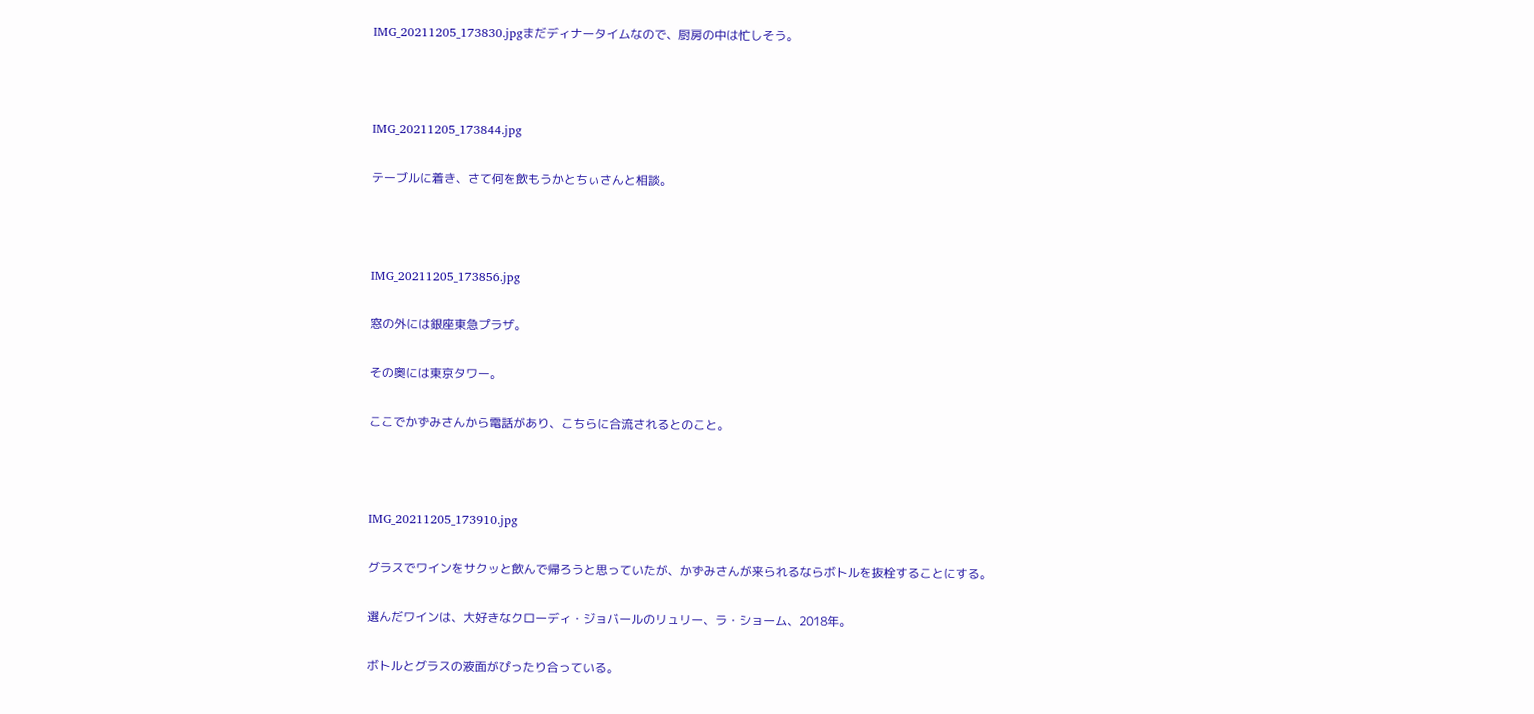IMG_20211205_173830.jpgまだディナータイムなので、厨房の中は忙しそう。



IMG_20211205_173844.jpg

テーブルに着き、さて何を飲もうかとちぃさんと相談。



IMG_20211205_173856.jpg

窓の外には銀座東急プラザ。

その奥には東京タワー。

ここでかずみさんから電話があり、こちらに合流されるとのこと。



IMG_20211205_173910.jpg

グラスでワインをサクッと飲んで帰ろうと思っていたが、かずみさんが来られるならボトルを抜栓することにする。

選んだワインは、大好きなクローディ・ジョバールのリュリー、ラ・ショーム、2018年。

ボトルとグラスの液面がぴったり合っている。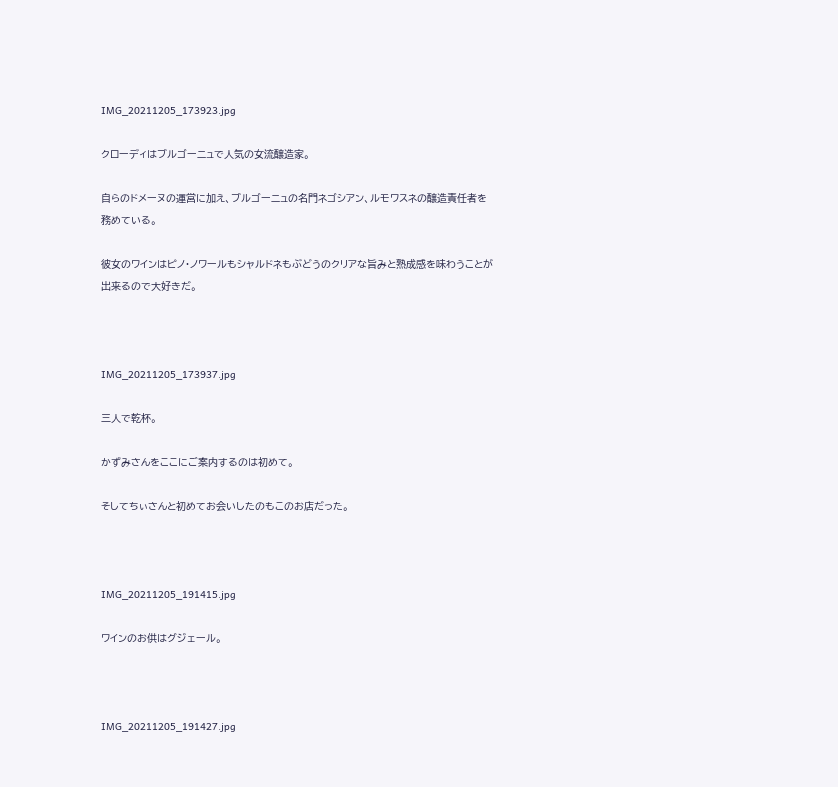IMG_20211205_173923.jpg

クローディはブルゴーニュで人気の女流醸造家。

自らのドメーヌの運営に加え、ブルゴーニュの名門ネゴシアン、ルモワスネの醸造責任者を務めている。

彼女のワインはピノ・ノワールもシャルドネもぶどうのクリアな旨みと熟成感を味わうことが出来るので大好きだ。



IMG_20211205_173937.jpg

三人で乾杯。

かずみさんをここにご案内するのは初めて。

そしてちぃさんと初めてお会いしたのもこのお店だった。



IMG_20211205_191415.jpg

ワインのお供はグジェール。



IMG_20211205_191427.jpg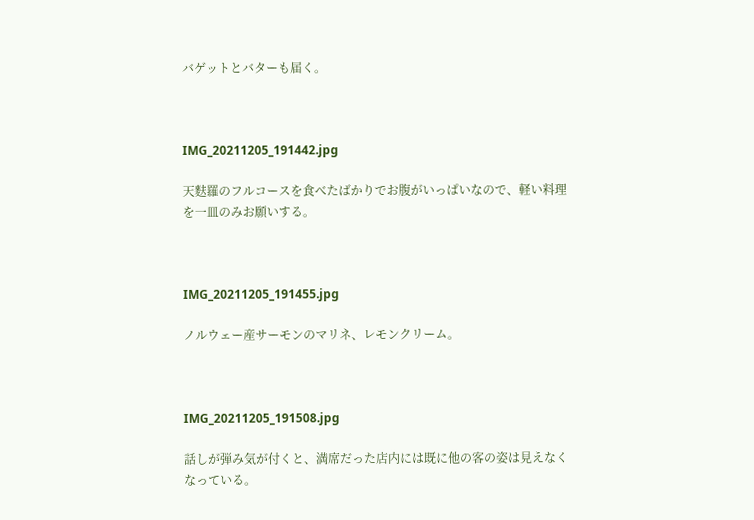バゲットとバターも届く。



IMG_20211205_191442.jpg

天麩羅のフルコースを食べたばかりでお腹がいっぱいなので、軽い料理を一皿のみお願いする。



IMG_20211205_191455.jpg

ノルウェー産サーモンのマリネ、レモンクリーム。



IMG_20211205_191508.jpg

話しが弾み気が付くと、満席だった店内には既に他の客の姿は見えなくなっている。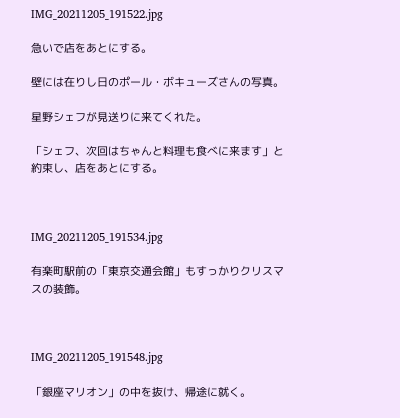IMG_20211205_191522.jpg

急いで店をあとにする。

壁には在りし日のポール・ボキューズさんの写真。

星野シェフが見送りに来てくれた。

「シェフ、次回はちゃんと料理も食べに来ます」と約束し、店をあとにする。



IMG_20211205_191534.jpg

有楽町駅前の「東京交通会館」もすっかりクリスマスの装飾。



IMG_20211205_191548.jpg

「銀座マリオン」の中を抜け、帰途に就く。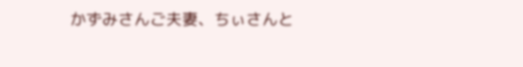かずみさんご夫妻、ちぃさんと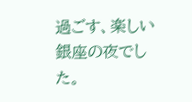過ごす、楽しい銀座の夜でした。